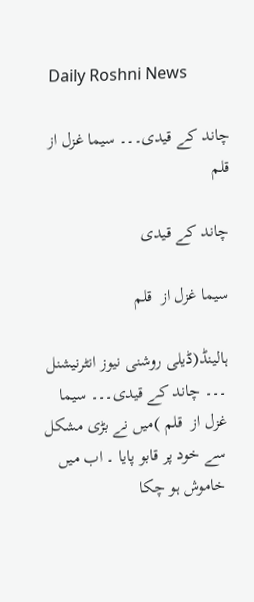Daily Roshni News

چاند کے قیدی۔۔۔ سیما غزل از  قلم

چاند کے قیدی

سیما غزل از  قلم

ہالینڈ(ڈیلی روشنی نیوز انٹرنیشنل ۔۔۔ چاند کے قیدی۔۔۔ سیما غزل از  قلم )میں نے بڑی مشکل سے خود پر قابو پایا ۔ اب میں خاموش ہو چکا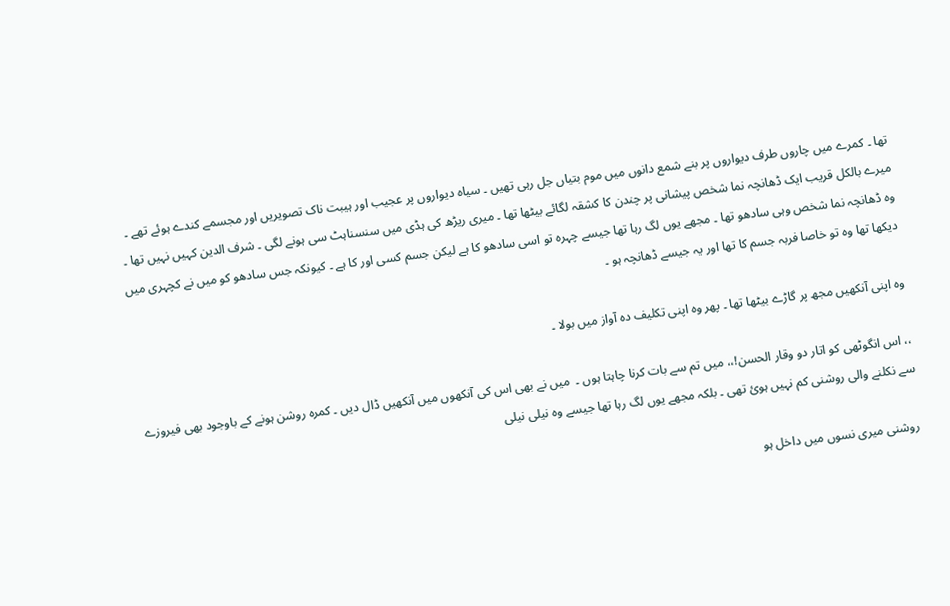تھا ۔ کمرے میں چاروں طرف دیواروں پر بنے شمع دانوں میں موم بتیاں جل رہی تھیں ۔ سیاہ دیواروں پر عجیب اور ہیبت ناک تصویریں اور مجسمے کندے ہوئے تھے ۔ میرے بالکل قریب ایک ڈھانچہ نما شخص پیشانی پر چندن کا کشقہ لگائے بیٹھا تھا ۔ میری ریڑھ کی ہڈی میں سنسناہٹ سی ہونے لگی ۔ شرف الدین کہیں نہیں تھا ۔ وہ ڈھانچہ نما شخص وہی سادھو تھا ۔ مجھے یوں لگ رہا تھا جیسے چہرہ تو اسی سادھو کا ہے لیکن جسم کسی اور کا ہے ۔ کیونکہ جس سادھو کو میں نے کچہری میں دیکھا تھا وہ تو خاصا فربہ جسم کا تھا اور یہ جیسے ڈھانچہ ہو ۔

وہ اپنی آنکھیں مجھ پر گاڑے بیٹھا تھا ۔ پھر وہ اپنی تکلیف دہ آواز میں بولا ۔

،، اس انگوٹھی کو اتار دو وقار الحسن!،، میں تم سے بات کرنا چاہتا ہوں ۔  میں نے بھی اس کی آنکھوں میں آنکھیں ڈال دیں ۔ کمرہ روشن ہونے کے باوجود بھی فیروزے سے نکلنے والی روشنی کم نہیں ہوئ تھی ۔ بلکہ مجھے یوں لگ رہا تھا جیسے وہ نیلی نیلی

 روشنی میری نسوں میں داخل ہو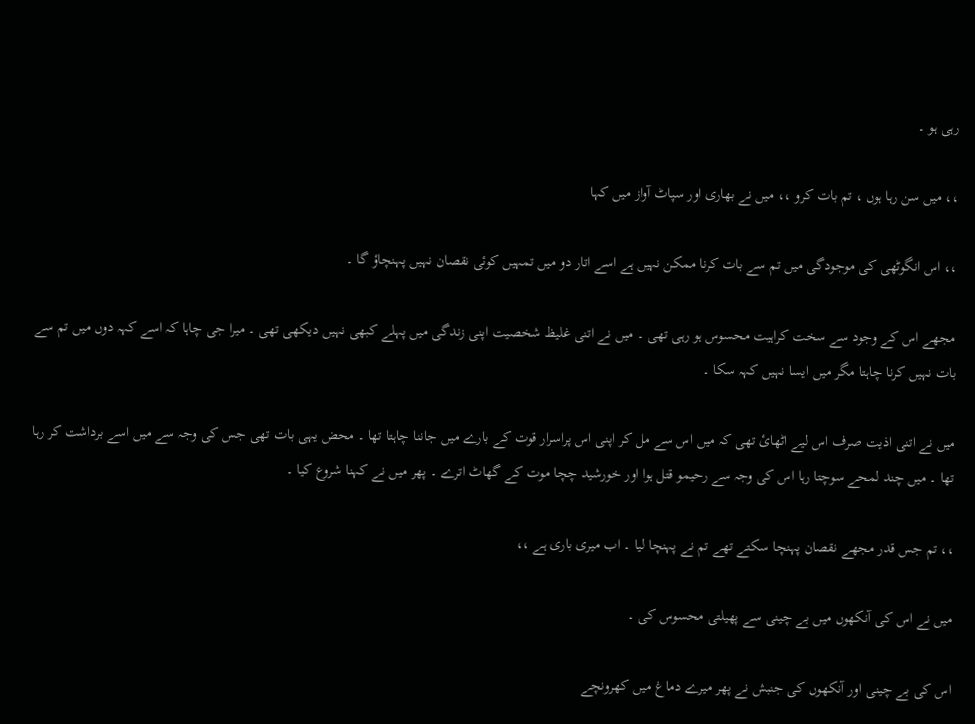رہی ہو ۔

،، میں سن رہا ہوں ، تم بات کرو ،، میں نے بھاری اور سپاٹ آواز میں کہا

،، اس انگوٹھی کی موجودگی میں تم سے بات کرنا ممکن نہیں ہے اسے اتار دو میں تمہیں کوئی نقصان نہیں پہنچاؤ گا ۔

مجھے اس کے وجود سے سخت کراہیت محسوس ہو رہی تھی ۔ میں نے اتنی غلیظ شخصیت اپنی زندگی میں پہلے کبھی نہیں دیکھی تھی ۔ میرا جی چاہا کہ اسے کہہ دوں میں تم سے بات نہیں کرنا چاہتا مگر میں ایسا نہیں کہہ سکا ۔

میں نے اتنی اذیت صرف اس لیے اٹھائ تھی کہ میں اس سے مل کر اپنی اس پراسرار قوت کے بارے میں جاننا چاہتا تھا ۔ محض یہی بات تھی جس کی وجہ سے میں اسے برداشت کر رہا تھا ۔ میں چند لمحے سوچتا رہا اس کی وجہ سے رحیمو قتل ہوا اور خورشید چچا موت کے گھاٹ اترے ۔ پھر میں نے کہنا شروع کیا ۔

،، تم جس قدر مجھے نقصان پہنچا سکتے تھے تم نے پہنچا لیا ۔ اب میری باری ہے ،،

میں نے اس کی آنکھوں میں بے چینی سے پھیلتی محسوس کی ۔

اس کی بے چینی اور آنکھوں کی جنبش نے پھر میرے دماغ میں کھرونچے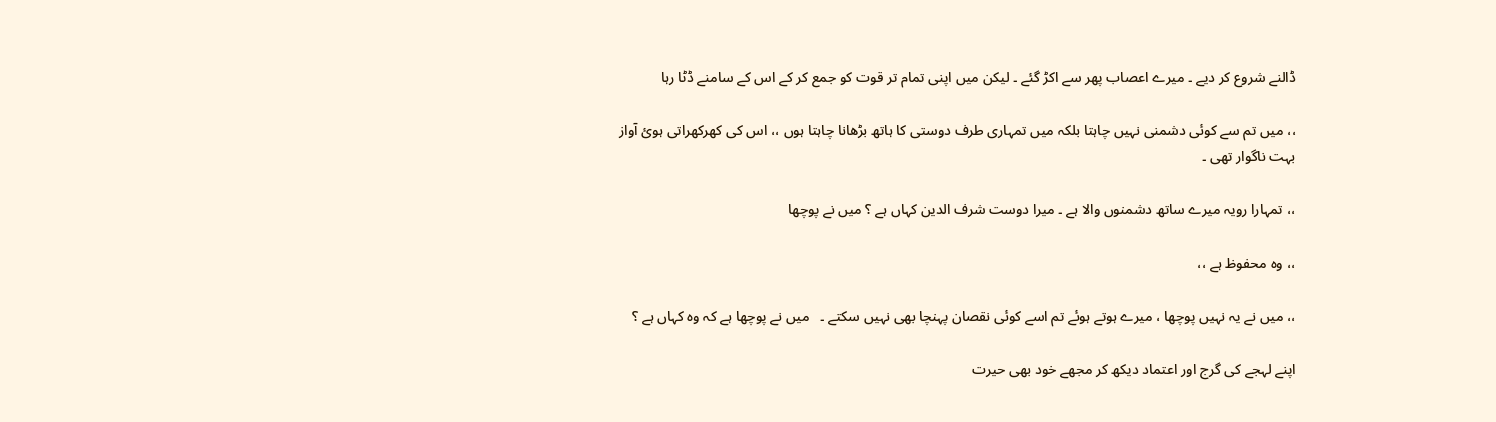ڈالنے شروع کر دیے ۔ میرے اعصاب پھر سے اکڑ گئے ۔ لیکن میں اپنی تمام تر قوت کو جمع کر کے اس کے سامنے ڈٹا رہا

،، میں تم سے کوئی دشمنی نہیں چاہتا بلکہ میں تمہاری طرف دوستی کا ہاتھ بڑھانا چاہتا ہوں ،، اس کی کھرکھراتی ہوئ آواز بہت ناگوار تھی ۔

،، تمہارا رویہ میرے ساتھ دشمنوں والا ہے ۔ میرا دوست شرف الدین کہاں ہے ؟ میں نے پوچھا

،، وہ محفوظ ہے ،،

،، میں نے یہ نہیں پوچھا ، میرے ہوتے ہوئے تم اسے کوئی نقصان پہنچا بھی نہیں سکتے ۔   میں نے پوچھا ہے کہ وہ کہاں ہے ؟

اپنے لہجے کی گرج اور اعتماد دیکھ کر مجھے خود بھی حیرت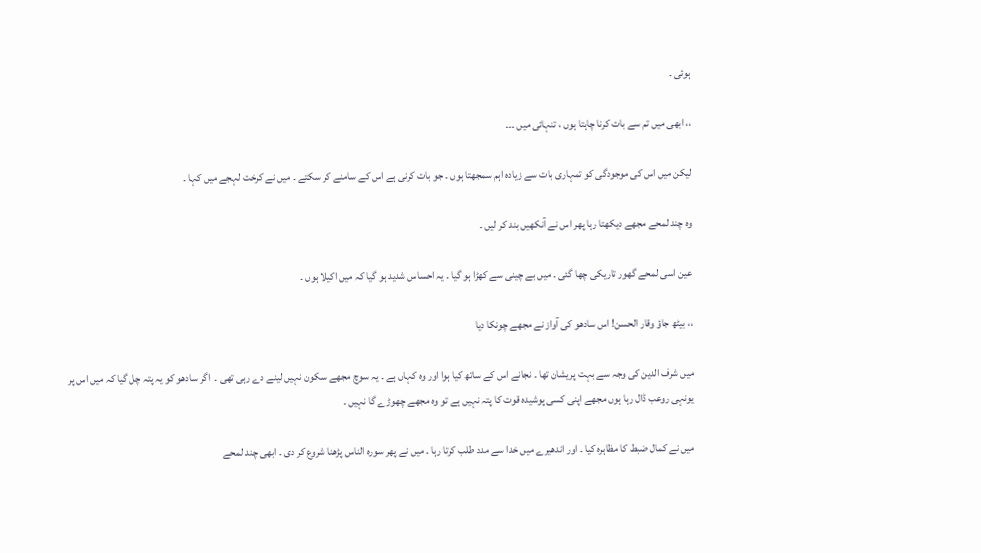ہوئی ۔

،، ابھی میں تم سے بات کرنا چاہتا ہوں ، تنہائی میں ۔۔۔

لیکن میں اس کی موجودگی کو تمہاری بات سے زیادہ اہم سمجھتا ہوں ۔ جو بات کرنی ہے اس کے سامنے کر سکتے ۔ میں نے کرخت لہجے میں کہا ۔

وہ چند لمحے مجھے دیکھتا رہا پھر اس نے آنکھیں بند کر لیں ۔

عین اسی لمحے گھور تاریکی چھا گئی ۔ میں بے چینی سے کھڑا ہو گیا ۔ یہ احساس شدید ہو گیا کہ میں اکیلا ہوں ۔

،، بیٹھ جاؤ وقار الحسن! اس سادھو کی آواز نے مجھے چونکا دیا

میں شرف الدین کی وجہ سے بہت پریشان تھا ۔ نجانے اس کے ساتھ کیا ہوا اور وہ کہاں ہے ۔ یہ سوچ مجھے سکون نہیں لینے دے رہی تھی ۔  اگر سادھو کو یہ پتہ چل گیا کہ میں اس پر یونہی روعب ڈال رہا ہوں مجھے اپنی کسی پوشیدہ قوت کا پتہ نہیں ہے تو وہ مجھے چھوڑے گا نہیں ۔

میں نے کمال ضبط کا مظاہرہ کیا ۔ اور اندھیرے میں خدا سے مدد طلب کرتا رہا ۔ میں نے پھر سورہ الناس پڑھنا شروع کر دی ۔ ابھی چند لمحے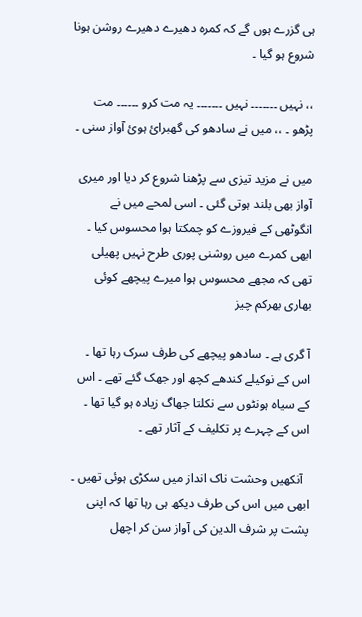ہی گزرے ہوں گے کہ کمرہ دھیرے دھیرے روشن ہونا شروع ہو گیا ۔

،، نہیں ۔۔۔۔۔۔۔ نہیں ۔۔۔۔۔۔۔ یہ مت کرو ۔۔۔۔۔۔ مت پڑھو ۔ ،، میں نے سادھو کی گھبرائ ہوئ آواز سنی ۔

میں نے مزید تیزی سے پڑھنا شروع کر دیا اور میری آواز بھی بلند ہوتی گئی ۔ اسی لمحے میں نے انگوٹھی کے فیروزے کو چمکتا ہوا محسوس کیا ۔ ابھی کمرے میں روشنی پوری طرح نہیں پھیلی تھی کہ مجھے محسوس ہوا میرے پیچھے کوئی بھاری بھرکم چیز

آ گری ہے ۔ سادھو پیچھے کی طرف سرک رہا تھا ۔ اس کے نوکیلے کندھے کچھ اور جھک گئے تھے ۔ اس کے سیاہ ہونٹوں سے نکلتا جھاگ زیادہ ہو گیا تھا ۔ اس کے چہرے پر تکلیف کے آثار تھے ۔

  آنکھیں وحشت ناک انداز میں سکڑی ہوئی تھیں ۔ ابھی میں اس کی طرف دیکھ ہی رہا تھا کہ اپنی پشت پر شرف الدین کی آواز سن کر اچھل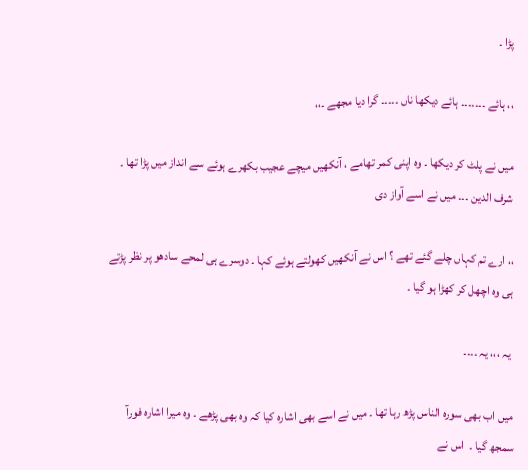پڑا ۔

،، ہائے ۔۔۔۔۔۔۔ ہائے دیکھا ناں ۔۔۔۔۔ گرا دیا مجھے ۔،،

میں نے پلٹ کر دیکھا ۔ وہ اپنی کمر تھامے ، آنکھیں میچے عجیب بکھرے ہوئے سے انداز میں پڑا تھا ۔ شرف الدین ۔۔۔ میں نے اسے آواز دی

،، ارے تم کہاں چلے گئے تھے ؟ اس نے آنکھیں کھولتے ہوئے کہا ۔ دوسرے ہی لمحے سادھو پر نظر پڑتے ہی وہ اچھل کر کھڑا ہو گیا ۔

 یہ ،،، یہ ۔۔۔۔

میں اب بھی سورہ الناس پڑھ رہا تھا ۔ میں نے اسے بھی اشارہ کیا کہ وہ بھی پڑھے ۔ وہ میرا اشارہ فورآ سمجھ گیا ۔  اس نے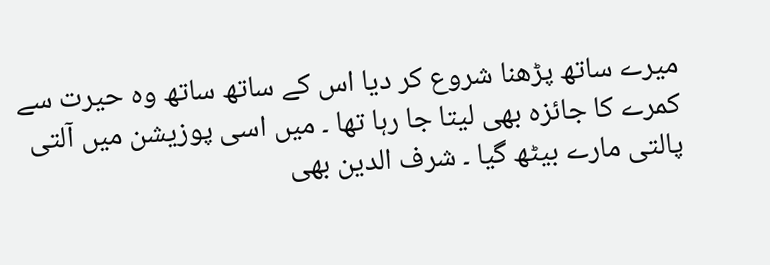میرے ساتھ پڑھنا شروع کر دیا اس کے ساتھ ساتھ وہ حیرت سے کمرے کا جائزہ بھی لیتا جا رہا تھا ۔ میں اسی پوزیشن میں آلتی پالتی مارے بیٹھ گیا ۔ شرف الدین بھی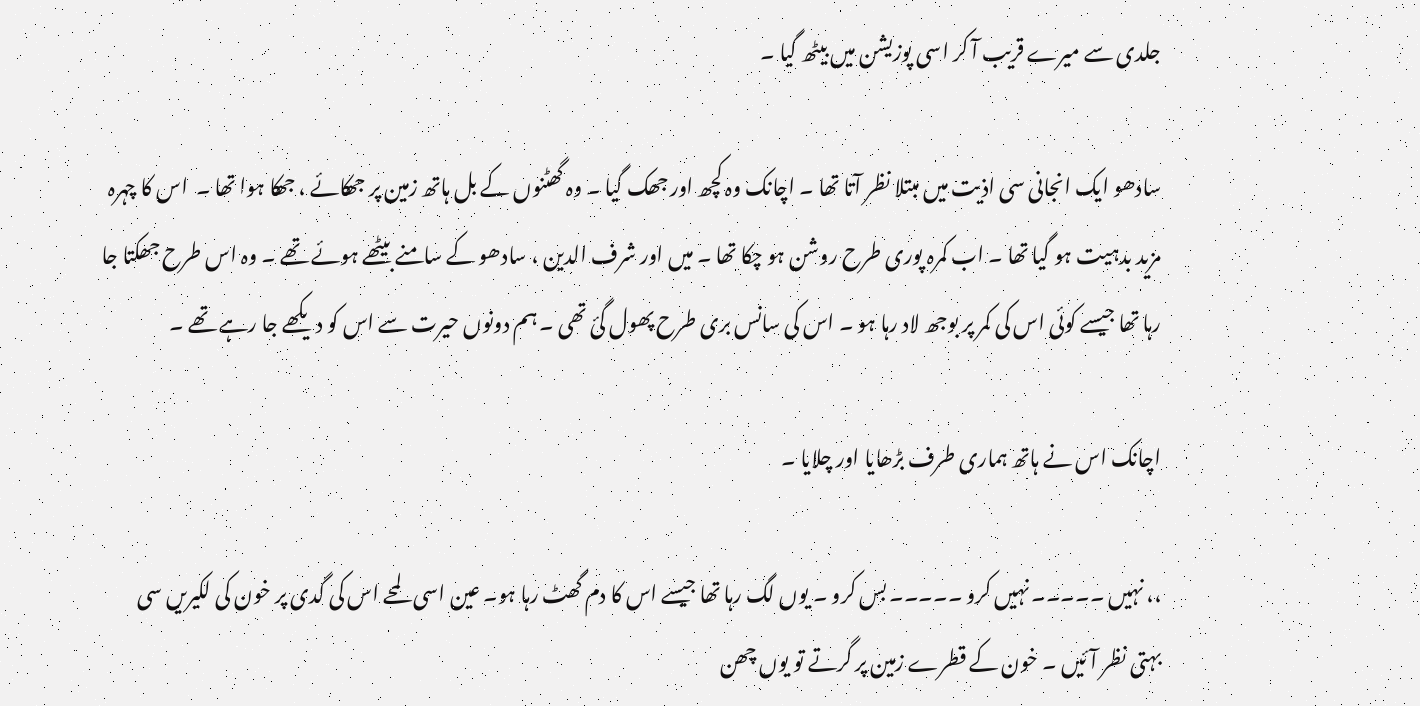جلدی سے میرے قریب آ کر اسی پوزیشن میں بیٹھ گیا ۔

سادھو ایک انجانی سی اذیت میں مبتلا نظر آتا تھا ۔ اچانک وہ کچھ اور جھک گیا ۔ وہ گھٹنوں کے بل ہاتھ زمین پر جھکائے ، جھکا ہوا تھا ۔  اس کا چہرہ مزید بدہیت ہو گیا تھا ۔ اب کمرہ پوری طرح روشن ہو چکا تھا ۔ میں اور شرف الدین ، سادھو کے سامنے بیٹھے ہوئے تھے ۔ وہ اس طرح جھکتا جا رہا تھا جیسے کوئی اس کی کمر پر بوجھ لاد رہا ہو ۔ اس کی سانس بری طرح پھول گئ تھی ۔ ہم دونوں حیرت سے اس کو دیکھے جا رہے تھے ۔

اچانک اس نے ہاتھ ہماری طرف بڑھایا اور چلایا ۔

،، نہیں ۔۔۔۔۔ نہیں کرو ۔۔۔۔۔ بس کرو ۔ یوں لگ رہا تھا جیسے اس کا دم گھٹ رہا ہو۔ عین اسی لمحے اس کی گدی پر خون کی لکیریں سی بہتی نظر آئیں ۔ خون کے قطرے زمین پر گرتے تو یوں چھن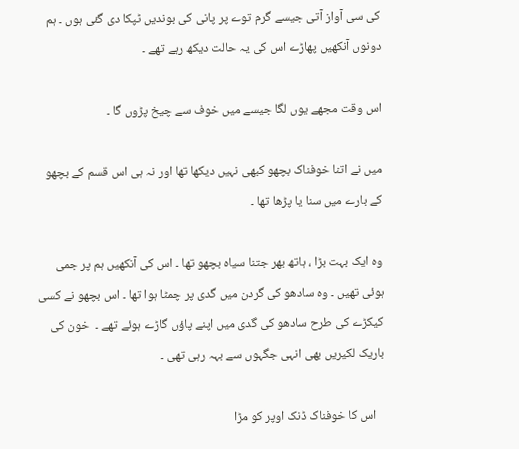کی سی آواز آتی جیسے گرم توے پر پانی کی بوندیں ٹپکا دی گئی ہوں ۔ ہم دونوں آنکھیں پھاڑے اس کی یہ حالت دیکھ رہے تھے ۔

اس وقت مجھے یوں لگا جیسے میں خوف سے چیخ پڑوں گا ۔

میں نے اتنا خوفناک بچھو کبھی نہیں دیکھا تھا اور نہ ہی اس قسم کے بچھو کے بارے میں سنا یا پڑھا تھا ۔

وہ ایک بہت بڑا ، ہاتھ بھر جتنا سیاہ بچھو تھا ۔ اس کی آنکھیں ہم پر جمی ہوئی تھیں ۔ وہ سادھو کی گردن میں گدی پر چمٹا ہوا تھا ۔ اس بچھو نے کسی کیکڑے کی طرح سادھو کی گدی میں اپنے پاؤں گاڑے ہوئے تھے ۔  خون کی باریک لکیریں بھی انہی جگہوں سے بہہ رہی تھی ۔

   اس کا خوفناک ڈنک اوپر کو مڑا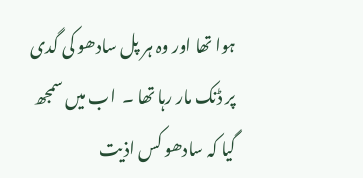ہوا تھا اور وہ ہر پل سادھو کی گدی پر ڈنک مار رہا تھا ۔  اب میں سمجھ گیا کہ سادھو کس اذیت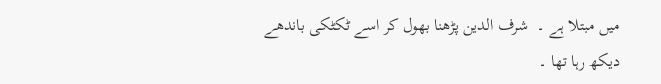میں مبتلا ہے ۔  شرف الدین پڑھنا بھول کر اسے ٹکٹکی باندھے دیکھ رہا تھا ۔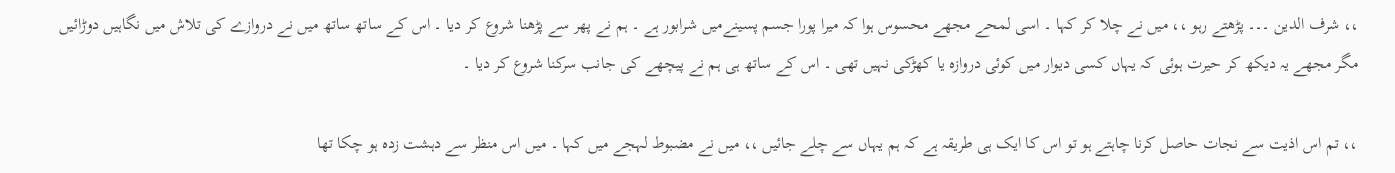،، شرف الدین ۔۔۔ پڑھتے رہو ،، میں نے چلا کر کہا ۔ اسی لمحے مجھے محسوس ہوا کہ میرا پورا جسم پسینےمیں شرابور ہے ۔ ہم نے پھر سے پڑھنا شروع کر دیا ۔ اس کے ساتھ ساتھ میں نے دروازے کی تلاش میں نگاہیں دوڑائیں مگر مجھے یہ دیکھ کر حیرت ہوئی کہ یہاں کسی دیوار میں کوئی دروازہ یا کھڑکی نہیں تھی ۔ اس کے ساتھ ہی ہم نے پیچھے کی جانب سرکنا شروع کر دیا ۔

،، تم اس اذیت سے نجات حاصل کرنا چاہتے ہو تو اس کا ایک ہی طریقہ ہے کہ ہم یہاں سے چلے جائیں ،، میں نے مضبوط لہجے میں کہا ۔ میں اس منظر سے دہشت زدہ ہو چکا تھا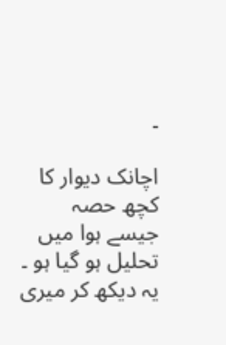۔

اچانک دیوار کا کچھ حصہ جیسے ہوا میں تحلیل ہو گیا ہو ۔ یہ دیکھ کر میری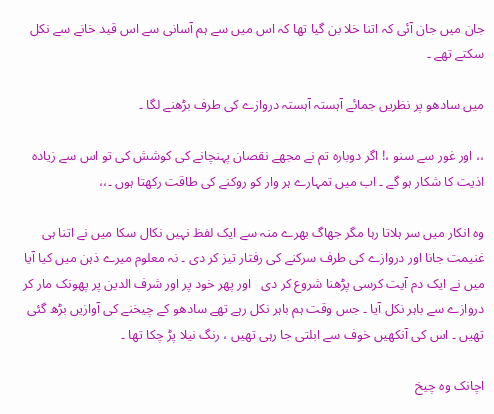جان میں جان آئی کہ اتنا خلا بن گیا تھا کہ اس میں سے ہم آسانی سے اس قید خانے سے نکل سکتے تھے ۔

میں سادھو پر نظریں جمائے آہستہ آہستہ دروازے کی طرف بڑھنے لگا ۔

،، اور غور سے سنو ،! اگر دوبارہ تم نے مجھے نقصان پہنچانے کی کوشش کی تو اس سے زیادہ اذیت کا شکار ہو گے ۔ اب میں تمہارے ہر وار کو روکنے کی طاقت رکھتا ہوں ۔،،

وہ انکار میں سر ہلاتا رہا مگر جھاگ بھرے منہ سے ایک لفظ نہیں نکال سکا میں نے اتنا ہی غنیمت جانا اور دروازے کی طرف سرکنے کی رفتار تیز کر دی ۔ نہ معلوم میرے ذہن میں کیا آیا میں نے ایک دم آیت کرسی پڑھنا شروع کر دی   اور پھر خود پر اور شرف الدین پر پھونک مار کر دروازے سے باہر نکل آیا ۔ جس وقت ہم باہر نکل رہے تھے سادھو کے چیخنے کی آوازیں بڑھ گئی تھیں ۔ اس کی آنکھیں خوف سے ابلتی جا رہی تھیں ، رنگ نیلا پڑ چکا تھا ۔

اچانک وہ چیخ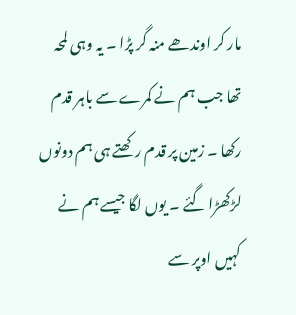مار کر اوندھے منہ گر پڑا ۔ یہ وہی لمحہ تھا جب ہم نے کمرے سے باہر قدم رکھا ۔ زمین پر قدم رکھتے ہی ہم دونوں لڑکھڑا گئے ۔ یوں لگا جیسے ہم نے کہیں اوپر سے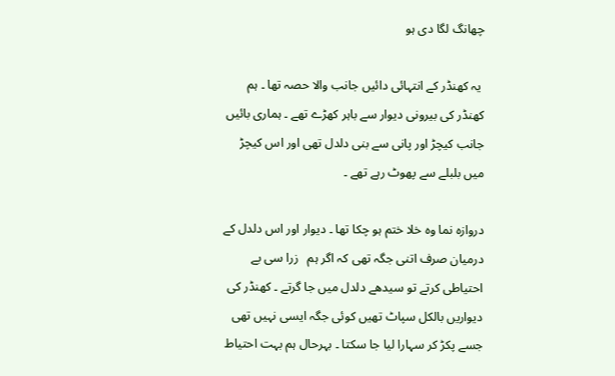چھانگ لگا دی ہو

 یہ کھنڈر کے انتہائی دائیں جانب والا حصہ تھا ۔ ہم کھنڈر کی بیرونی دیوار سے باہر کھڑے تھے ۔ ہماری بائیں جانب کیچڑ اور پانی سے بنی دلدل تھی اور اس کیچڑ میں بلبلے سے پھوٹ رہے تھے ۔

دروازہ نما وہ خلا ختم ہو چکا تھا ۔ دیوار اور اس دلدل کے درمیان صرف اتنی جگہ تھی کہ اگر ہم   زرا سی بے احتیاطی کرتے تو سیدھے دلدل میں جا گرتے ۔ کھنڈر کی دیواریں بالکل سپاٹ تھیں کوئی جگہ ایسی نہیں تھی جسے پکڑ کر سہارا لیا جا سکتا ۔ بہرحال ہم بہت احتیاط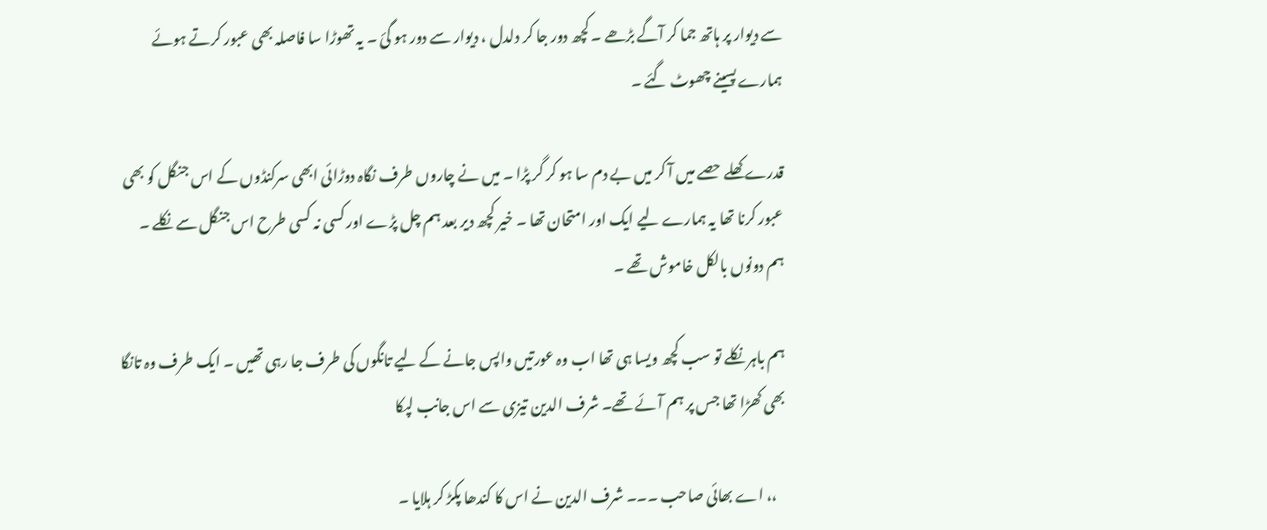سے دیوار پر ہاتھ جما کر آگے بڑھے ۔ کچھ دور جا کر دلدل ، دیوار سے دور ہو گئ ۔ یہ تھوڑا سا فاصلہ بھی عبور کرتے ہوئے ہمارے پسینے چھوٹ گئے ۔

قدرے کھلے حصے میں آ کر میں بے دم سا ہو کر گر پڑا ۔ میں نے چاروں طرف نگاہ دوڑائی ابھی سرکنڈوں کے اس جنگل کو بھی عبور کرنا تھا یہ ہمارے لیے ایک اور امتحان تھا ۔ خیر کچھ دیر بعد ہم چل پڑے اور کسی نہ کسی طرح اس جنگل سے نکلے ۔ ہم دونوں بالکل خاموش تھے ۔

ہم باہر نکلے تو سب کچھ ویسا ہی تھا اب وہ عورتیں واپس جانے کے لیے تانگوں کی طرف جا رہی تھیں ۔ ایک طرف وہ تانگا بھی کھڑا تھا جس پر ہم آئے تھے۔ شرف الدین تیزی سے اس جانب لپکا

   ،، اے بھائی صاحب ۔۔۔ شرف الدین نے اس کا کندھا پکڑ کر ہلایا ۔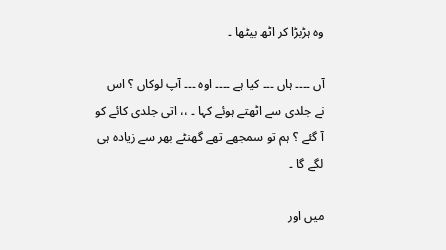وہ ہڑبڑا کر اٹھ بیٹھا ۔

آں ۔۔۔۔ ہاں ۔۔۔ کیا ہے ۔۔۔۔ اوہ ۔۔۔ آپ لوکاں ؟ اس نے جلدی سے اٹھتے ہوئے کہا ۔ ،، اتی جلدی کائے کو آ گئے ؟ ہم تو سمجھے تھے گھنٹے بھر سے زیادہ ہی لگے گا ۔

میں اور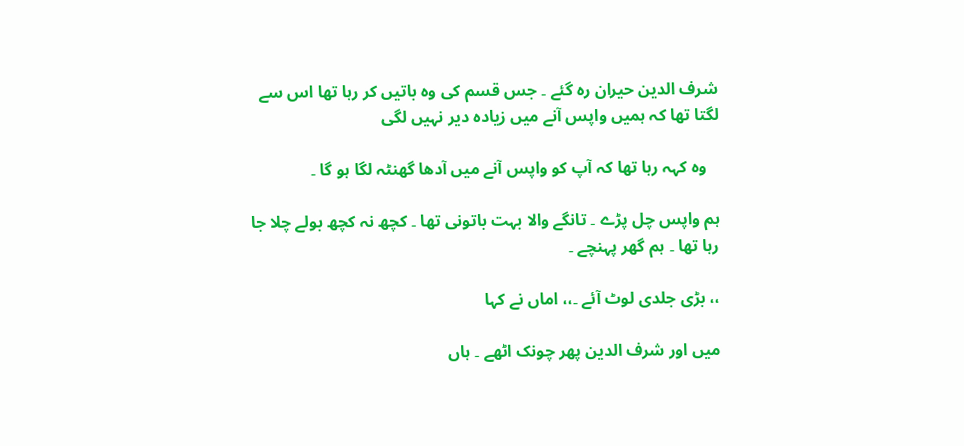شرف الدین حیران رہ گئے ۔ جس قسم کی وہ باتیں کر رہا تھا اس سے لگتا تھا کہ ہمیں واپس آنے میں زیادہ دیر نہیں لگی

   وہ کہہ رہا تھا کہ آپ کو واپس آنے میں آدھا گھنٹہ لگا ہو گا ۔

ہم واپس چل پڑے ۔ تانگے والا بہت باتونی تھا ۔ کچھ نہ کچھ بولے چلا جا رہا تھا ۔ ہم گھر پہنچے ۔

،، بڑی جلدی لوٹ آئے ۔،، اماں نے کہا

میں اور شرف الدین پھر چونک اٹھے ۔ ہاں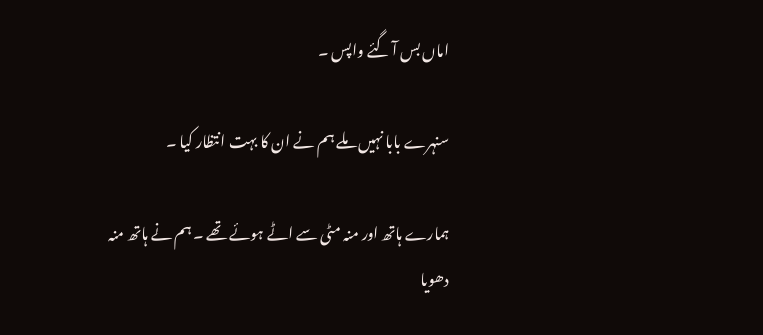اماں بس آ گئے واپس ۔

سنہرے بابا نہیں ملے ہم نے ان کا بہت انتظار کیا ۔

ہمارے ہاتھ اور منہ مٹی سے اٹے ہوئے تھے ۔ ہم نے ہاتھ منہ دھویا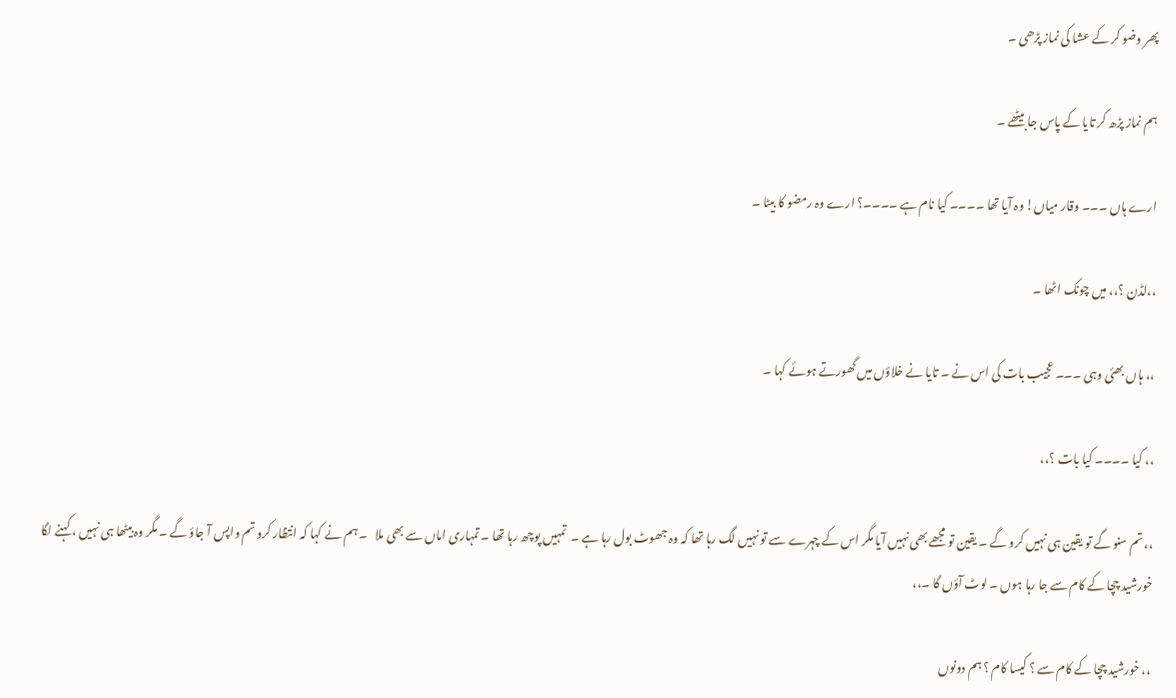پھر وضو کر کے عشا کی نماز پڑھی ۔

ہم نماز پڑھ کر تایا کے پاس جا بیٹھے ۔

ارے ہاں ۔۔۔ وقار میاں! وہ آیا تھا ۔۔۔۔ کیا نام ہے ۔۔۔۔؟ ارے وہ رمضو کا بیٹا ۔

،،لڈن ؟،، میں چونک اٹھا ۔

،، ہاں بھئی وہی ۔۔۔ عجیب بات کی اس نے ۔ تایا نے خلاؤں میں گھورتے ہوئے کہا ۔

،، کیا ۔۔۔۔ کیا بات ؟،،

،، تم سنو گے تو یقین ہی نہیں کرو گے ۔ یقین تو مجھے بھی نہیں آیا مگر اس کے چہرے سے تو نہیں لگ رہا تھا کہ وہ جھوٹ بول رہا ہے ۔  تمہیں پوچھ رہا تھا ۔ تمہاری اماں سے بھی ملا   ۔ ہم نے کہا کہ انتظار کرو تم واپس آ جاؤ گے ۔ مگر وہ بیٹھا ہی نہیں ، کہنے لگا خورشید چچا کے کام سے جا رہا ہوں ۔ لوٹ آؤں گا ۔،،

،، خورشید چچا کے کام سے ؟ کیسا کام ؟ ہم دونوں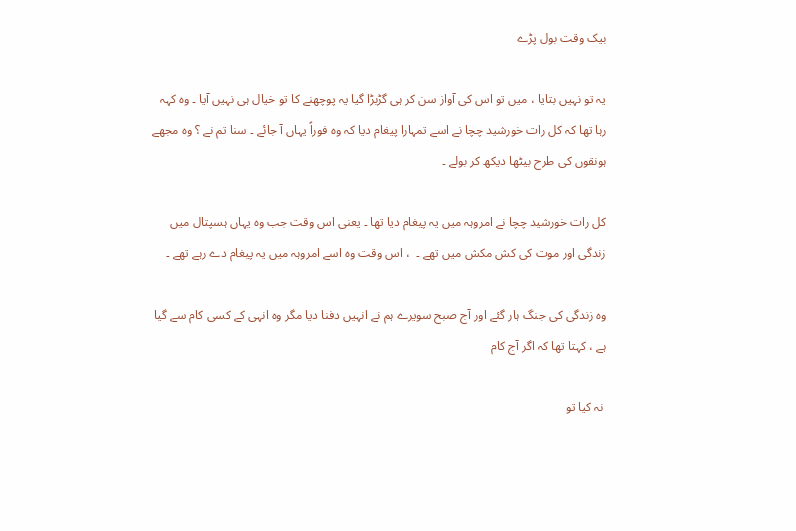بیک وقت بول پڑے

یہ تو نہیں بتایا ، میں تو اس کی آواز سن کر ہی گڑبڑا گیا یہ پوچھنے کا تو خیال ہی نہیں آیا ۔ وہ کہہ رہا تھا کہ کل رات خورشید چچا نے اسے تمہارا پیغام دیا کہ وہ فوراً یہاں آ جائے ۔ سنا تم نے ؟ وہ مجھے ہونقوں کی طرح بیٹھا دیکھ کر بولے ۔

کل رات خورشید چچا نے امروہہ میں یہ پیغام دیا تھا ۔ یعنی اس وقت جب وہ یہاں ہسپتال میں زندگی اور موت کی کش مکش میں تھے ۔  ، اس وقت وہ اسے امروہہ میں یہ پیغام دے رہے تھے ۔

وہ زندگی کی جنگ ہار گئے اور آج صبح سویرے ہم نے انہیں دفنا دیا مگر وہ انہی کے کسی کام سے گیا ہے ، کہتا تھا کہ اگر آج کام

 نہ کیا تو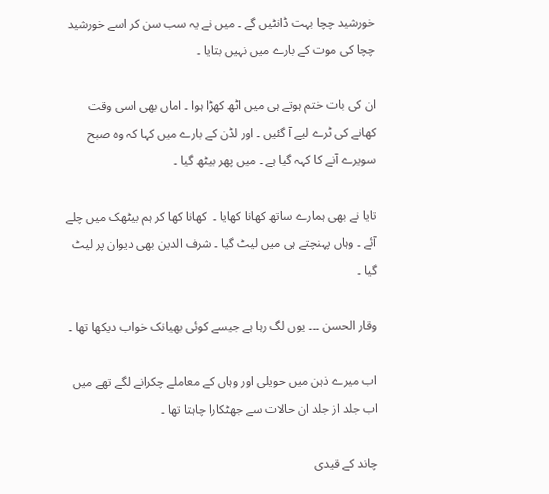خورشید چچا بہت ڈانٹیں گے ۔ میں نے یہ سب سن کر اسے خورشید چچا کی موت کے بارے میں نہیں بتایا ۔

ان کی بات ختم ہوتے ہی میں اٹھ کھڑا ہوا ۔ اماں بھی اسی وقت کھانے کی ٹرے لیے آ گئیں ۔ اور لڈن کے بارے میں کہا کہ وہ صبح سویرے آنے کا کہہ گیا ہے ۔ میں پھر بیٹھ گیا ۔

تایا نے بھی ہمارے ساتھ کھانا کھایا ۔  کھانا کھا کر ہم بیٹھک میں چلے آئے ۔ وہاں پہنچتے ہی میں لیٹ گیا ۔ شرف الدین بھی دیوان پر لیٹ گیا ۔

وقار الحسن ۔۔۔ یوں لگ رہا ہے جیسے کوئی بھیانک خواب دیکھا تھا ۔

اب میرے ذہن میں حویلی اور وہاں کے معاملے چکرانے لگے تھے میں اب جلد از جلد ان حالات سے جھٹکارا چاہتا تھا ۔

چاند کے قیدی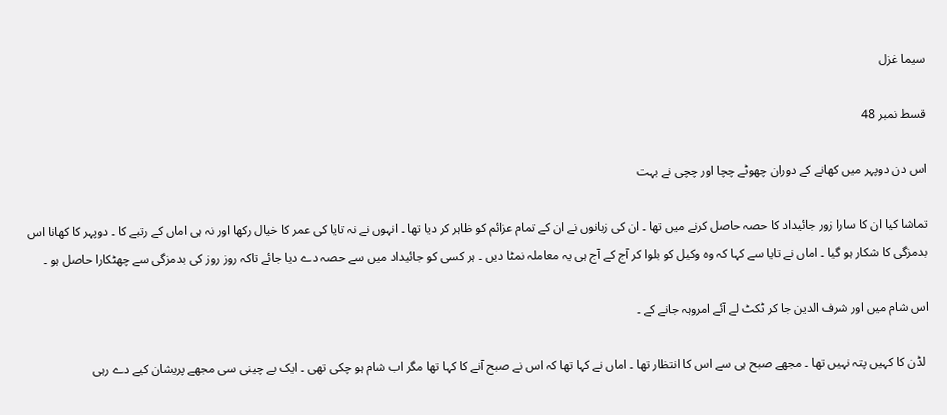سیما غزل

قسط نمبر 48

اس دن دوپہر میں کھانے کے دوران چھوٹے چچا اور چچی نے بہت

تماشا کیا ان کا سارا زور جائیداد کا حصہ حاصل کرنے میں تھا ۔ ان کی زبانوں نے ان کے تمام عزائم کو ظاہر کر دیا تھا ۔ انہوں نے نہ تایا کی عمر کا خیال رکھا اور نہ ہی اماں کے رتبے کا ۔ دوپہر کا کھانا اس بدمزگی کا شکار ہو گیا ۔ اماں نے تایا سے کہا کہ وہ وکیل کو بلوا کر آج کے آج ہی یہ معاملہ نمٹا دیں ۔ ہر کسی کو جائیداد میں سے حصہ دے دیا جائے تاکہ روز روز کی بدمزگی سے چھٹکارا حاصل ہو ۔

اس شام میں اور شرف الدین جا کر ٹکٹ لے آئے امروہہ جانے کے ۔

 لڈن کا کہیں پتہ نہیں تھا ۔ مجھے صبح ہی سے اس کا انتظار تھا ۔ اماں نے کہا تھا کہ اس نے صبح آنے کا کہا تھا مگر اب شام ہو چکی تھی ۔ ایک بے چینی سی مجھے پریشان کیے دے رہی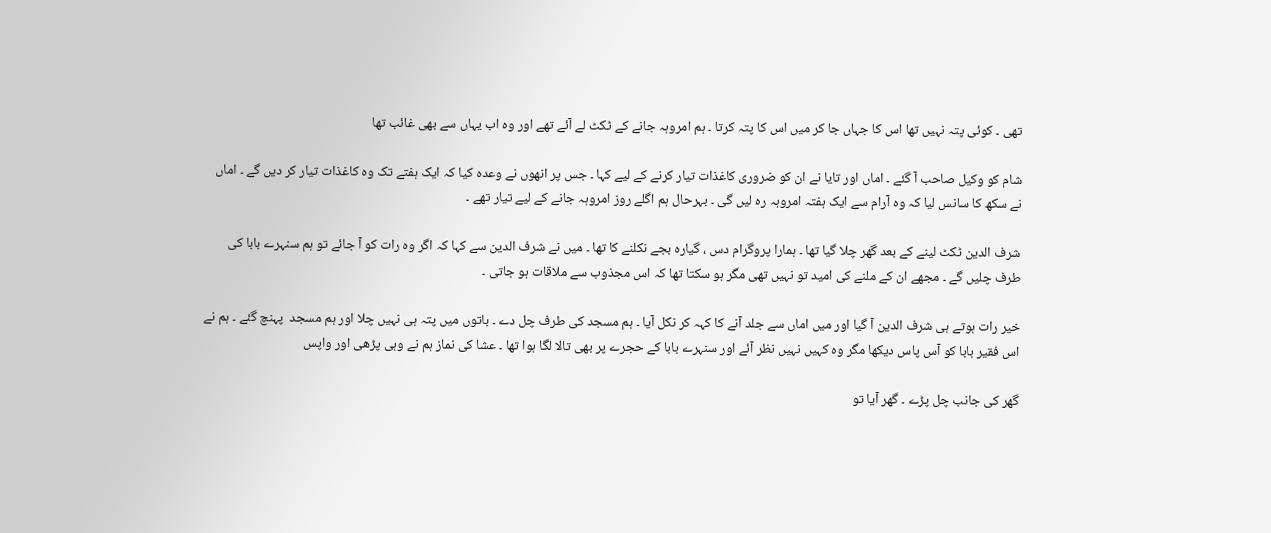تھی ۔ کوئی پتہ نہیں تھا اس کا جہاں جا کر میں اس کا پتہ کرتا ۔ ہم امروہہ جانے کے ٹکٹ لے آئے تھے اور وہ اب یہاں سے بھی غائب تھا

شام کو وکیل صاحب آ گئے ۔ اماں اور تایا نے ان کو ضروری کاغذات تیار کرنے کے لیے کہا ۔ جس پر انھوں نے وعدہ کیا کہ ایک ہفتے تک وہ کاغذات تیار کر دیں گے ۔ اماں نے سکھ کا سانس لیا کہ وہ آرام سے ایک ہفتہ امروہہ رہ لیں گی ۔ بہرحال ہم اگلے روز امروہہ جانے کے لیے تیار تھے ۔

شرف الدین ٹکٹ لینے کے بعد گھر چلا گیا تھا ۔ ہمارا پروگرام دس ، گیارہ بجے نکلنے کا تھا ۔ میں نے شرف الدین سے کہا کہ اگر وہ رات کو آ جائے تو ہم سنہرے بابا کی طرف چلیں گے ۔ مجھے ان کے ملنے کی امید تو نہیں تھی مگر ہو سکتا تھا کہ اس مجذوب سے ملاقات ہو جاتی ۔

خیر رات ہوتے ہی شرف الدین آ گیا اور میں اماں سے جلد آنے کا کہہ کر نکل آیا ۔ ہم مسجد کی طرف چل دے ۔ باتوں میں پتہ ہی نہیں چلا اور ہم مسجد  پہنچ گئے ۔ ہم نے اس فقیر بابا کو آس پاس دیکھا مگر وہ کہیں نہیں نظر آئے اور سنہرے بابا کے حجرے پر بھی تالا لگا ہوا تھا ۔ عشا کی نماز ہم نے وہی پڑھی اور واپس

گھر کی جانب چل پڑے ۔ گھر آیا تو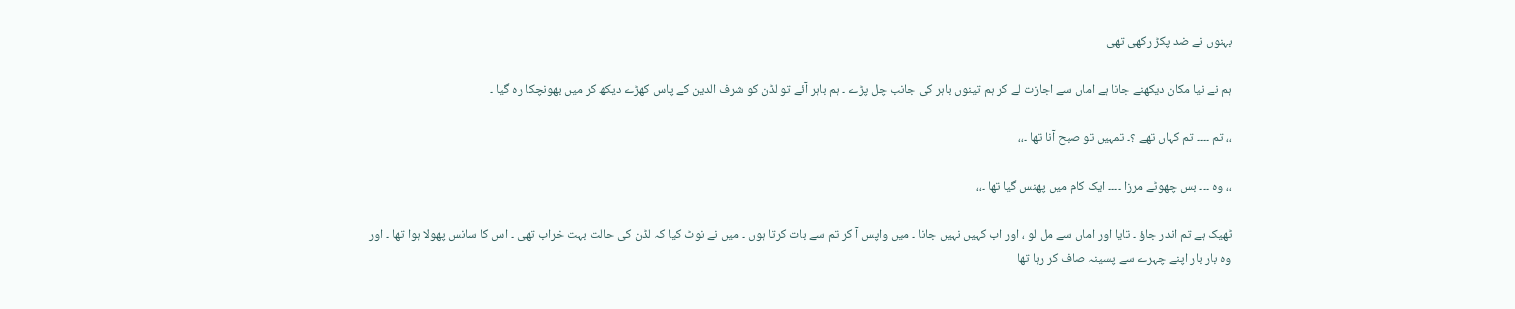بہنوں نے ضد پکڑ رکھی تھی

ہم نے نیا مکان دیکھنے جانا ہے اماں سے اجازت لے کر ہم تینوں باہر کی جانب چل پڑے ۔ ہم باہر آئے تو لڈن کو شرف الدین کے پاس کھڑے دیکھ کر میں بھونچکا رہ گیا ۔

،، تم ۔۔۔۔ تم کہاں تھے ؟۔ تمہیں تو صبح آنا تھا ۔،،

،، وہ ۔۔۔ بس چھوٹے مرزا ۔۔۔۔ ایک کام میں پھنس گیا تھا ۔،،

ٹھیک ہے تم اندر جاؤ ۔ تایا اور اماں سے مل لو ، اور اب کہیں نہیں جانا ۔ میں واپس آ کر تم سے بات کرتا ہوں ۔ میں نے نوٹ کیا کہ لڈن کی حالت بہت خراب تھی ۔ اس کا سانس پھولا ہوا تھا ۔ اور وہ بار بار اپنے چہرے سے پسینہ صاف کر رہا تھا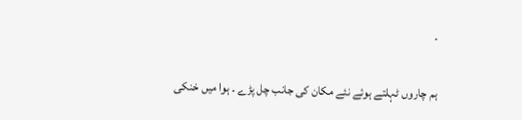۔

ہم چاروں ٹہلتے ہوئے نئے مکان کی جانب چل پڑے ۔ ہوا میں خنکی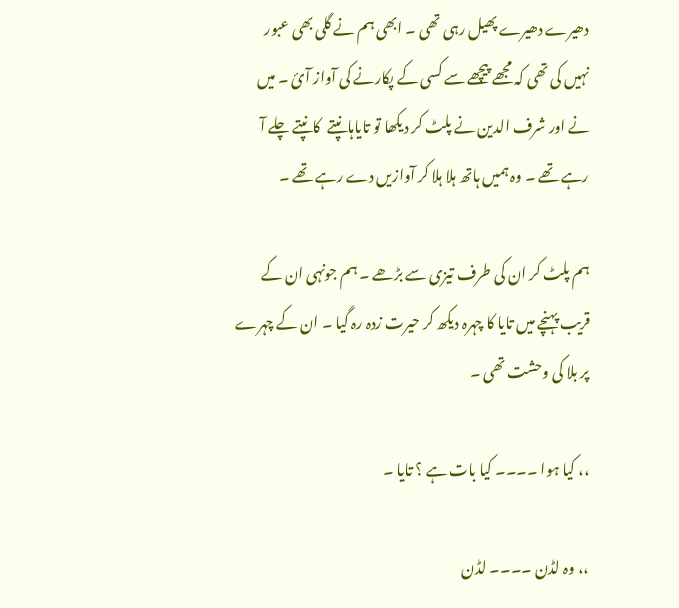دھیرے دھیرے پھیل رہی تھی ۔ ابھی ہم نے گلی بھی عبور نہیں کی تھی کہ مجھے پیچھے سے کسی کے پکارنے کی آواز آئ ۔ میں نے اور شرف الدین نے پلٹ کر دیکھا تو تایاہانپتے  کانپتے چلے آ رہے تھے ۔ وہ ہمیں ہاتھ ہلا ہلا کر آوازیں دے رہے تھے ۔

ہم پلٹ کر ان کی طرف تیزی سے بڑھے ۔ ہم جونہی ان کے قریب پہنچے میں تایا کا چہرہ دیکھ کر حیرت زدہ رہ گیا ۔ ان کے چہرے پر بلا کی وحشت تھی ۔

،، کیا ہوا ۔۔۔۔ کیا بات ہے ؟ تایا ۔

،، وہ لڈن ۔۔۔۔ لڈن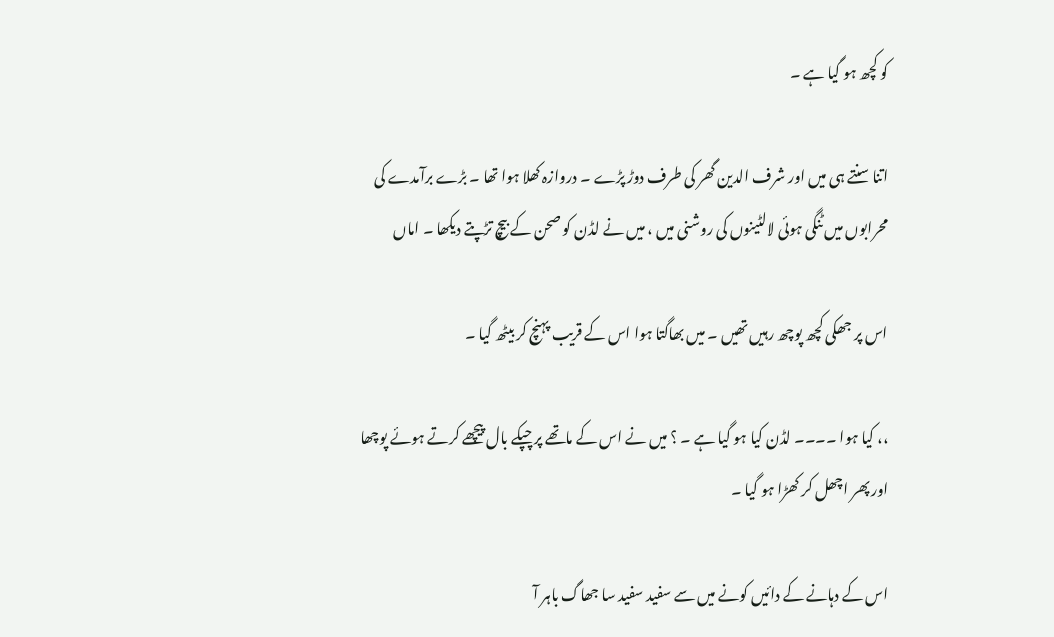کو کچھ ہو گیا ہے ۔

اتنا سنتے ہی میں اور شرف الدین گھر کی طرف دوڑ پڑے ۔ دروازہ کھلا ہوا تھا ۔ بڑے برآمدے کی محرابوں میں ٹنگی ہوئی لالٹینوں کی روشنی میں ، میں نے لڈن کو صحن کے بیچ تڑپتے دیکھا ۔ اماں

اس پر جھکی کچھ پوچھ رہیں تھیں ۔ میں بھاگتا ہوا اس کے قریب پہنچ کر بیٹھ گیا ۔

،، کیا ہوا ۔۔۔۔ لڈن کیا ہو گیا ہے ۔ ؟ میں نے اس کے ماتھے پر چپکے بال پیچھے کرتے ہوئے پوچھا اور پھر اچھل کر کھڑا ہو گیا ۔

اس کے دہانے کے دائیں کونے میں سے سفید سفید سا جھاگ باہر آ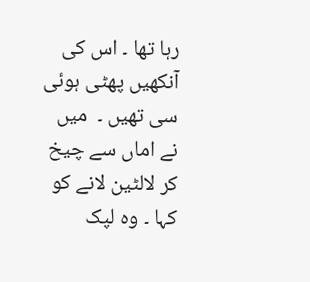رہا تھا ۔ اس کی آنکھیں پھٹی ہوئی سی تھیں ۔  میں نے اماں سے چیخ کر لالٹین لانے کو کہا ۔ وہ لپک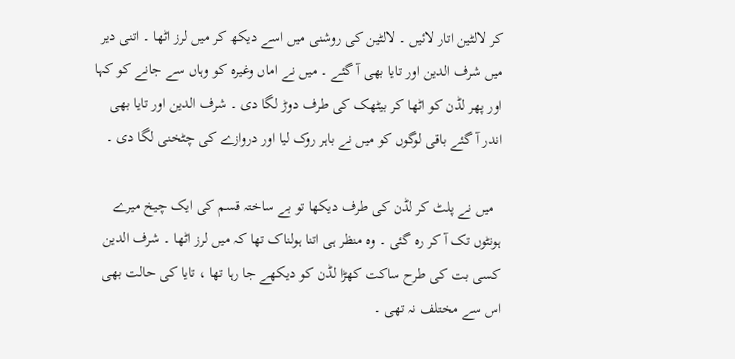کر لالٹین اتار لائیں ۔ لالٹین کی روشنی میں اسے دیکھ کر میں لرز اٹھا ۔ اتنی دیر میں شرف الدین اور تایا بھی آ گئے ۔ میں نے اماں وغیرہ کو وہاں سے جانے کو کہا اور پھر لڈن کو اٹھا کر بیٹھک کی طرف دوڑ لگا دی ۔ شرف الدین اور تایا بھی اندر آ گئے باقی لوگوں کو میں نے باہر روک لیا اور دروازے کی چٹخنی لگا دی ۔

  میں نے پلٹ کر لڈن کی طرف دیکھا تو بے ساختہ قسم کی ایک چیخ میرے ہونٹوں تک آ کر رہ گئی ۔ وہ منظر ہی اتنا ہولناک تھا کہ میں لرز اٹھا ۔ شرف الدین کسی بت کی طرح ساکت کھڑا لڈن کو دیکھے جا رہا تھا ، تایا کی حالت بھی اس سے مختلف نہ تھی ۔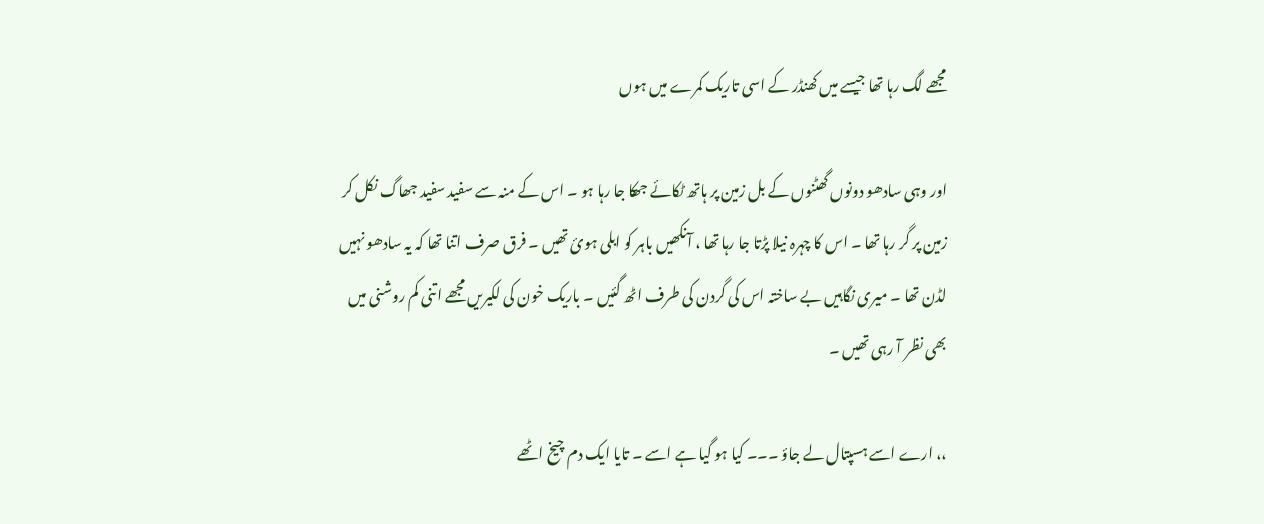مجھے لگ رہا تھا جیسے میں کھنڈر کے اسی تاریک کمرے میں ہوں

اور وہی سادھو دونوں گھٹنوں کے بل زمین پر ہاتھ ٹکائے جھکا جا رہا ہو ۔ اس کے منہ سے سفید سفید جھاگ نکل کر زمین پر گر رہا تھا ۔ اس کا چہرہ نیلا پڑتا جا رہا تھا ، آنکھیں باہر کو ابلی ہوئ تھیں ۔ فرق صرف اتنا تھا کہ یہ سادھو نہیں لڈن تھا ۔ میری نگاہیں بے ساختہ اس کی گردن کی طرف اٹھ گئیں ۔ باریک خون کی لکیریں مجھے اتنی کم روشنی میں بھی نظر آ رہی تھیں ۔

،، ارے اسے ہسپتال لے جاؤ ۔۔۔ کیا ہو گیا ہے اسے ۔ تایا ایک دم چیخ اٹھے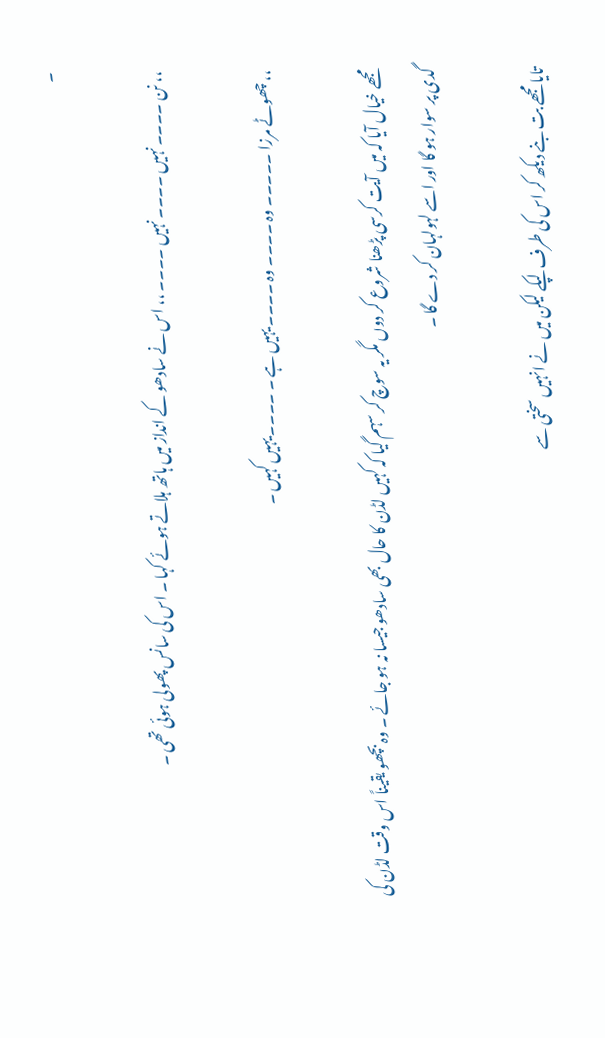۔

،، نن ۔۔۔۔ نہیں ۔۔۔۔ نہیں ۔۔۔۔ ،، اس نے سادھو کے انداز میں ہاتھ ہلاتے ہوئے کہا ۔ اس کی سانس پھولی ہوئی تھی ۔

،، چھوٹے مرزا ۔۔۔۔۔ وہ ۔۔۔۔ وہ ۔۔۔۔ یہیں ہے ۔ ۔۔۔۔ یہیں کہیں ۔

مجھے خیال آیا کہ میں آیت کرسی پڑھنا شروع کر دوں مگر یہ سوچ کر سہم گیا کہ کہیں لڈن کا حال بھی سادھو جیسا نہ ہو جائے ۔ وہ بچھو یقیناً اس وقت لڈن کی گدی پر سوار ہو گا اور اسے لہولہان کر دے گا ۔

تایا مجھے بت بنے دیکھ کر اس کی طرف لپکے لیکن میں نے انہیں سختی سے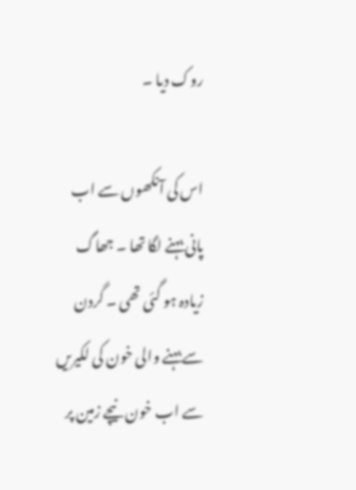روک دیا ۔

اس کی آنکھوں سے اب پانی بہنے لگا تھا ۔ جھاگ زیادہ ہو گئی تھی ۔ گردن سے بہنے والی خون کی لکیریں سے اب خون نیچے زمین پر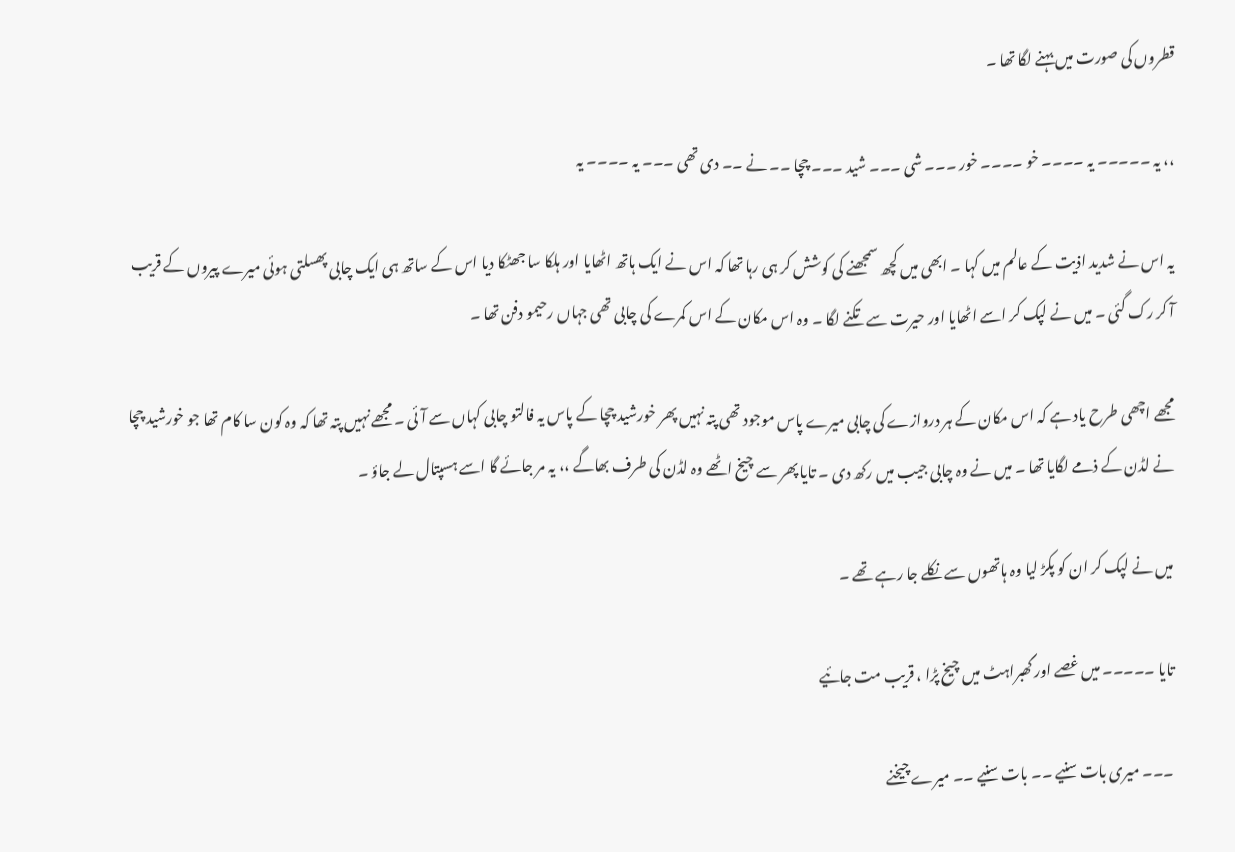قطروں کی صورت میں بہنے لگا تھا ۔

،، یہ ۔۔۔۔۔ یہ ۔۔۔۔ خو ۔۔۔۔ خور ۔۔۔ شی ۔۔۔ شید ۔۔۔ چچا ۔۔ نے ۔۔ دی تھی ۔۔۔ یہ ۔۔۔۔ یہ

یہ اس نے شدید اذیت کے عالم میں کہا ۔ ابھی میں کچھ سمجھنے کی کوشش کر ہی رہا تھا کہ اس نے ایک ہاتھ اٹھایا اور ہلکا سا جھٹکا دیا اس کے ساتھ ہی ایک چابی پھسلتی ہوئی میرے پیروں کے قریب آ کر رک گئی ۔ میں نے لپک کر اسے اٹھایا اور حیرت سے تکنے لگا ۔ وہ اس مکان کے اس کمرے کی چابی تھی جہاں رحیمو دفن تھا ۔

مجھے اچھی طرح یاد ہے کہ اس مکان کے ہر دروازے کی چابی میرے پاس موجود تھی پتہ نہیں پھر خورشید چچا کے پاس یہ فالتو چابی کہاں سے آئی ۔ مجھے نہیں پتہ تھا کہ وہ کون سا کام تھا جو خورشید چچا نے لڈن کے ذمے لگایا تھا ۔ میں نے وہ چابی جیب میں رکھ دی ۔ تایا پھر سے چیخ اٹھے وہ لڈن کی طرف بھاگے ،، یہ مر جائے گا اسے ہسپتال لے جاؤ ۔

میں نے لپک کر ان کو پکڑ لیا وہ ہاتھوں سے نکلے جا رہے تھے ۔

تایا ۔۔۔۔۔ میں غصے اور گھبراہٹ میں چیخ پڑا ، قریب مت جائیے

۔۔۔ میری بات سنیے ۔۔ بات سنیے ۔۔ میرے چیخنے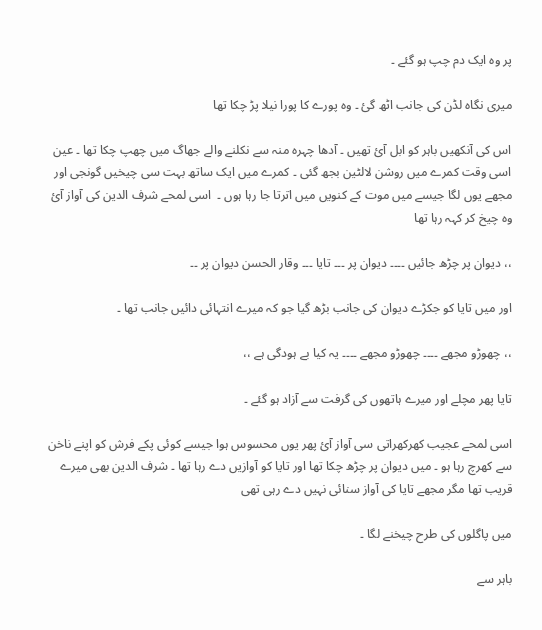پر وہ ایک دم چپ ہو گئے ۔

میری نگاہ لڈن کی جانب اٹھ گئ ۔ وہ پورے کا پورا نیلا پڑ چکا تھا

اس کی آنکھیں باہر کو ابل آئ تھیں ۔ آدھا چہرہ منہ سے نکلنے والے جھاگ میں چھپ چکا تھا ۔ عین اسی وقت کمرے میں روشن لالٹین بجھ گئی ۔ کمرے میں ایک ساتھ بہت سی چیخیں گونجی اور مجھے یوں لگا جیسے میں موت کے کنویں میں اترتا جا رہا ہوں ۔  اسی لمحے شرف الدین کی آواز آئ وہ چیخ کر کہہ رہا تھا

،، دیوان پر چڑھ جائیں ۔۔۔۔ دیوان پر ۔۔۔ تایا ۔۔۔ وقار الحسن دیوان پر ۔۔

اور میں تایا کو جکڑے دیوان کی جانب بڑھ گیا جو کہ میرے انتہائی دائیں جانب تھا ۔

،، چھوڑو مجھے ۔۔۔۔ چھوڑو مجھے ۔۔۔۔ یہ کیا بے ہودگی ہے ،،

تایا پھر مچلے اور میرے ہاتھوں کی گرفت سے آزاد ہو گئے ۔

اسی لمحے عجیب کھرکھراتی سی آواز آئ پھر یوں محسوس ہوا جیسے کوئی پکے فرش کو اپنے ناخن سے کھرچ رہا ہو ۔ میں دیوان پر چڑھ چکا تھا اور تایا کو آوازیں دے رہا تھا ۔ شرف الدین بھی میرے قریب تھا مگر مجھے تایا کی آواز سنائی نہیں دے رہی تھی

میں پاگلوں کی طرح چیخنے لگا ۔

باہر سے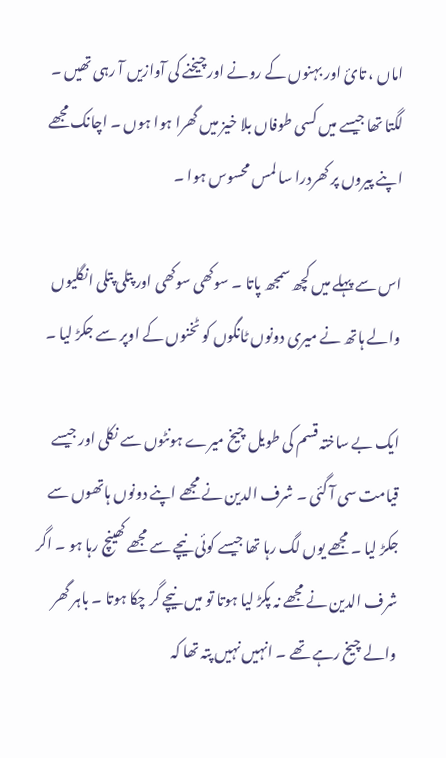اماں ، تائ اور بہنوں کے رونے اور چیخنے کی آوازیں آ رہی تھیں ۔ لگتا تھا جیسے میں کسی طوفاں بلا خیز میں گھرا ہوا ہوں ۔ اچانک مجھے اپنے پیروں پر کھردرا سا لمس محسوس ہوا ۔

اس سے پہلے میں کچھ سمجھ پاتا ۔ سوکھی سوکھی اور پتلی پتلی انگلیوں والے ہاتھ نے میری دونوں ٹانگوں کو ٹخنوں کے اوپر سے جکڑ لیا ۔

ایک بے ساختہ قسم کی طویل چیخ میرے ہونٹوں سے نکلی اور جیسے قیامت سی آ گئی ۔ شرف الدین نے مجھے اپنے دونوں ہاتھوں سے جکڑ لیا ۔ مجھے یوں لگ رہا تھا جیسے کوئی نیچے سے مجھے کھینچ رہا ہو ۔ اگر شرف الدین نے مجھے نہ پکڑ لیا ہوتا تو میں نیچے گر چکا ہوتا ۔ باہر گھر والے چیخ رہے تھے ۔ انہیں نہیں پتہ تھا کہ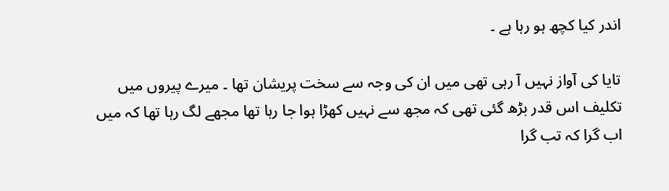اندر کیا کچھ ہو رہا ہے ۔

تایا کی آواز نہیں آ رہی تھی میں ان کی وجہ سے سخت پریشان تھا ۔ میرے پیروں میں تکلیف اس قدر بڑھ گئی تھی کہ مجھ سے نہیں کھڑا ہوا جا رہا تھا مجھے لگ رہا تھا کہ میں اب گرا کہ تب گرا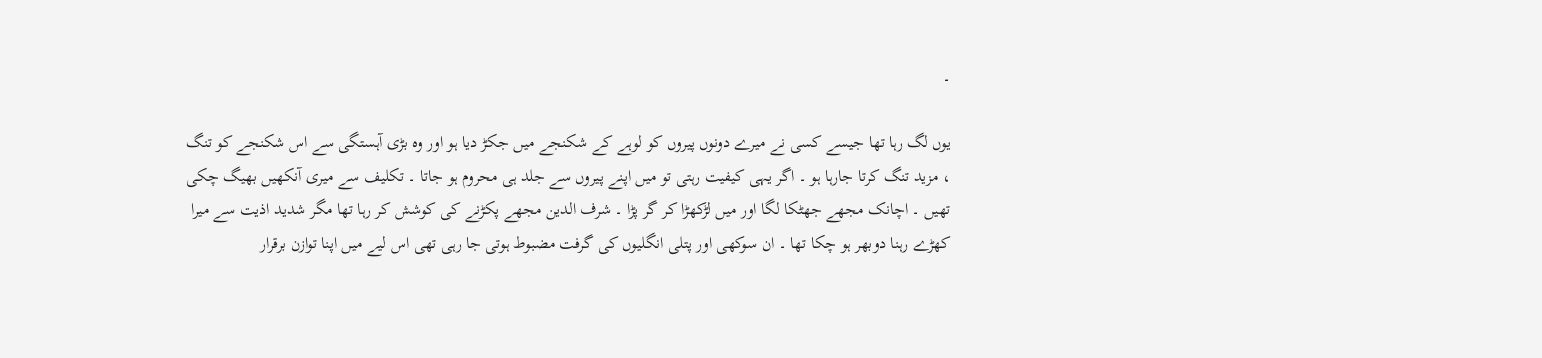۔

یوں لگ رہا تھا جیسے کسی نے میرے دونوں پیروں کو لوہے کے شکنجے میں جکڑ دیا ہو اور وہ بڑی آہستگی سے اس شکنجے کو تنگ ، مزید تنگ کرتا جارہا ہو ۔ اگر یہی کیفیت رہتی تو میں اپنے پیروں سے جلد ہی محروم ہو جاتا ۔ تکلیف سے میری آنکھیں بھیگ چکی تھیں ۔ اچانک مجھے جھٹکا لگا اور میں لڑکھڑا کر گر پڑا ۔ شرف الدین مجھے پکڑنے کی کوشش کر رہا تھا مگر شدید اذیت سے میرا کھڑے رہنا دوبھر ہو چکا تھا ۔ ان سوکھی اور پتلی انگلیوں کی گرفت مضبوط ہوتی جا رہی تھی اس لیے میں اپنا توازن برقرار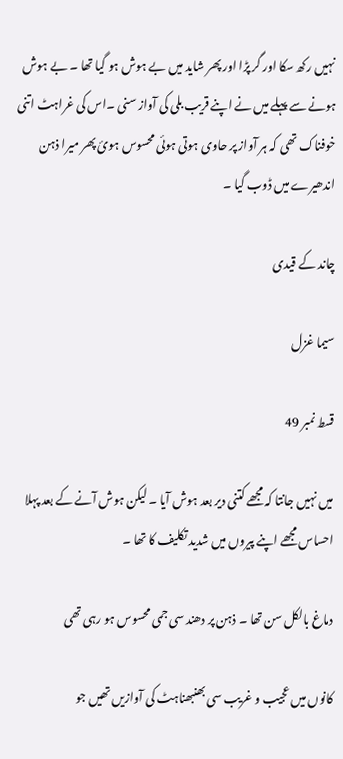نہیں رکھ سکا اور گر پڑا اور پھر شاید میں بے ہوش ہو گیا تھا ۔ بے ہوش ہونے سے پہلے میں نے اپنے قریب بلی کی آواز سنی ۔اس کی غراہٹ اتنی خوفناک تھی کہ ہر آواز پر حاوی ہوتی ہوئی محسوس ہوئ پھر میرا ذہن اندھیرے میں ڈوب گیا ۔

چاند کے قیدی

سیما غزل

قسط نمبر 49

میں نہیں جانتا کہ مجھے کتنی دیر بعد ہوش آیا ۔ لیکن ہوش آنے کے بعد پہلا احساس مجھے اپنے پیروں میں شدید تکلیف کا تھا ۔

دماغ بالکل سن تھا ۔ ذہن پر دھند سی جمی محسوس ہو رہی تھی

کانوں میں عجیب و غریب سی بھنبھناہٹ کی آوازیں تھیں جو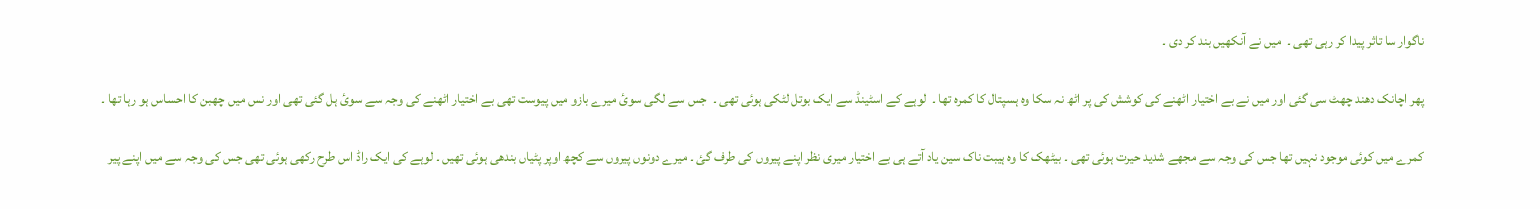ناگوار سا تاثر پیدا کر رہی تھی ۔  میں نے آنکھیں بند کر دی ۔

پھر اچانک دھند چھٹ سی گئی اور میں نے بے اختیار اٹھنے کی کوشش کی پر اٹھ نہ سکا وہ ہسپتال کا کمرہ تھا ۔  لوہے کے اسٹینڈ سے ایک بوتل لٹکی ہوئی تھی ۔  جس سے لگی سوئ میرے بازو میں پیوست تھی بے اختیار اٹھنے کی وجہ سے سوئ ہل گئی تھی اور نس میں چھبن کا احساس ہو رہا تھا ۔

کمرے میں کوئی موجود نہیں تھا جس کی وجہ سے مجھے شدید حیرت ہوئی تھی ۔ بیٹھک کا وہ ہیبت ناک سین یاد آتے ہی بے اختیار میری نظر اپنے پیروں کی طرف گئ ۔ میرے دونوں پیروں سے کچھ اوپر پٹیاں بندھی ہوئی تھیں ۔ لوہے کی ایک راڈ اس طرح رکھی ہوئی تھی جس کی وجہ سے میں اپنے پیر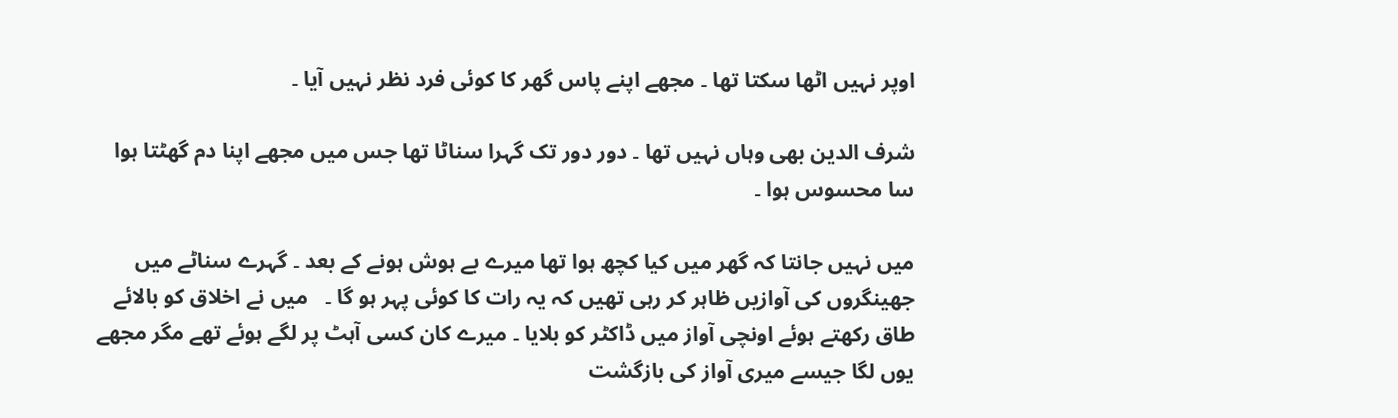اوپر نہیں اٹھا سکتا تھا ۔ مجھے اپنے پاس گھر کا کوئی فرد نظر نہیں آیا ۔

شرف الدین بھی وہاں نہیں تھا ۔ دور دور تک گہرا سناٹا تھا جس میں مجھے اپنا دم گھٹتا ہوا سا محسوس ہوا ۔

میں نہیں جانتا کہ گھر میں کیا کچھ ہوا تھا میرے بے ہوش ہونے کے بعد ۔ گہرے سناٹے میں جھینگروں کی آوازیں ظاہر کر رہی تھیں کہ یہ رات کا کوئی پہر ہو گا ۔   میں نے اخلاق کو بالائے طاق رکھتے ہوئے اونچی آواز میں ڈاکٹر کو بلایا ۔ میرے کان کسی آہٹ پر لگے ہوئے تھے مگر مجھے یوں لگا جیسے میری آواز کی بازگشت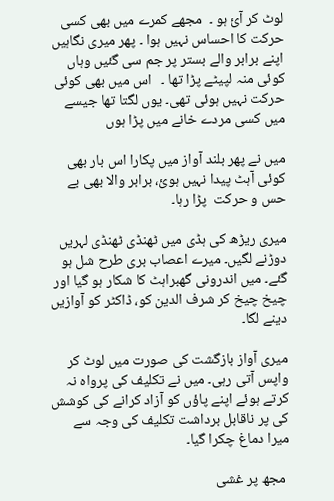لوٹ کر آئ ہو ۔  مجھے کمرے میں بھی کسی حرکت کا احساس نہیں ہوا ۔ پھر میری نگاہیں اپنے برابر والے بستر پر جم سی گئیں وہاں کوئی منہ لپیٹے پڑا تھا ۔   اس میں بھی کوئی حرکت نہیں ہوئی تھی۔ یوں لگتا تھا جیسے میں کسی مردے خانے میں پڑا ہوں

میں نے پھر بلند آواز میں پکارا اس بار بھی   کوئی آہٹ پیدا نہیں ہوئ، برابر والا بھی بے حس و حرکت  پڑا رہا۔

میری ریڑھ کی ہڈی میں ٹھنڈی ٹھنڈی لہریں دوڑنے لگیں۔ میرے اعصاب بری طرح شل ہو گئے۔ میں اندرونی گھبراہٹ کا شکار ہو گیا اور چیخ چیخ کر شرف الدین کو، ڈاکٹر کو آوازیں دینے لگا۔

میری آواز بازگشت کی صورت میں لوٹ کر واپس آتی رہی۔ میں نے تکلیف کی پرواہ نہ کرتے ہوئے اپنے پاؤں کو آزاد کرانے کی کوشش کی پر ناقابل برداشت تکلیف کی وجہ سے میرا دماغ چکرا گیا۔

 مجھ پر غشی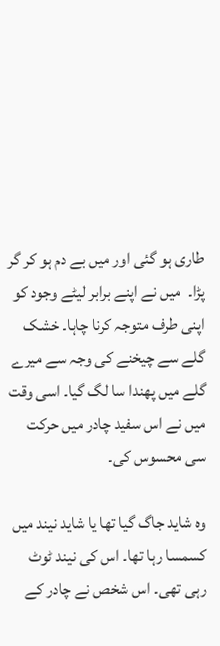طاری ہو گئی اور میں بے دم ہو کر گر پڑا۔  میں نے اپنے برابر لیٹے وجود کو اپنی طرف متوجہ کرنا چاہا۔ خشک گلے سے چیخنے کی وجہ سے میرے گلے میں پھندا سا لگ گیا۔ اسی وقت میں نے اس سفید چادر میں حرکت سی محسوس کی۔

وہ شاید جاگ گیا تھا یا شاید نیند میں کسمسا رہا تھا۔ اس کی نیند ٹوٹ رہی تھی۔ اس شخص نے چادر کے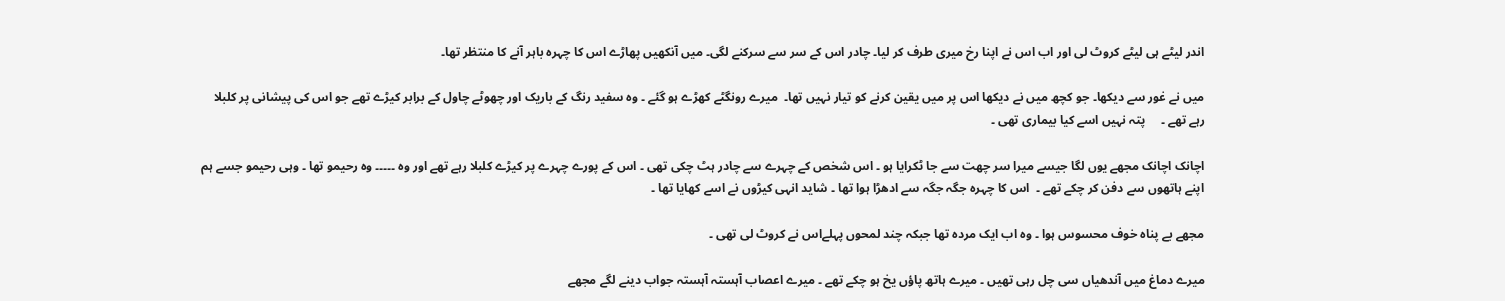اندر لیٹے ہی لیٹے کروٹ لی اور اب اس نے اپنا رخ میری طرف کر لیا۔ چادر اس کے سر سے سرکنے لگی۔ میں آنکھیں پھاڑے اس کا چہرہ باہر آنے کا منتظر تھا۔

میں نے غور سے دیکھا۔ جو کچھ میں نے دیکھا اس پر میں یقین کرنے کو تیار نہیں تھا۔  میرے رونگٹے کھڑے ہو گئے ۔ وہ سفید رنگ کے باریک اور چھوٹے چاول کے برابر کیڑے تھے جو اس کی پیشانی پر کلبلا رہے تھے ۔     پتہ نہیں اسے کیا بیماری تھی ۔

اچانک اچانک مجھے یوں لگا جیسے میرا سر چھت سے جا ٹکرایا ہو ۔ اس شخص کے چہرے سے چادر ہٹ چکی تھی ۔ اس کے پورے چہرے پر کیڑے کلبلا رہے تھے اور وہ ۔۔۔۔۔ وہ رحیمو تھا ۔ وہی رحیمو جسے ہم اپنے ہاتھوں سے دفن کر چکے تھے ۔  اس کا چہرہ جگہ جگہ سے ادھڑا ہوا تھا ۔ شاید انہی کیڑوں نے اسے کھایا تھا ۔

مجھے بے پناہ خوف محسوس ہوا ۔ وہ اب ایک مردہ تھا جبکہ چند لمحوں پہلےاس نے کروٹ لی تھی ۔

میرے دماغ میں آندھیاں سی چل رہی تھیں ۔ میرے ہاتھ پاؤں یخ ہو چکے تھے ۔ میرے اعصاب آہستہ آہستہ جواب دینے لگے مجھے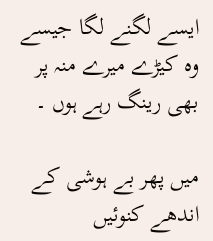ایسے لگنے لگا جیسے وہ کیڑے میرے منہ پر بھی رینگ رہے ہوں ۔

میں پھر بے ہوشی کے اندھے کنوئیں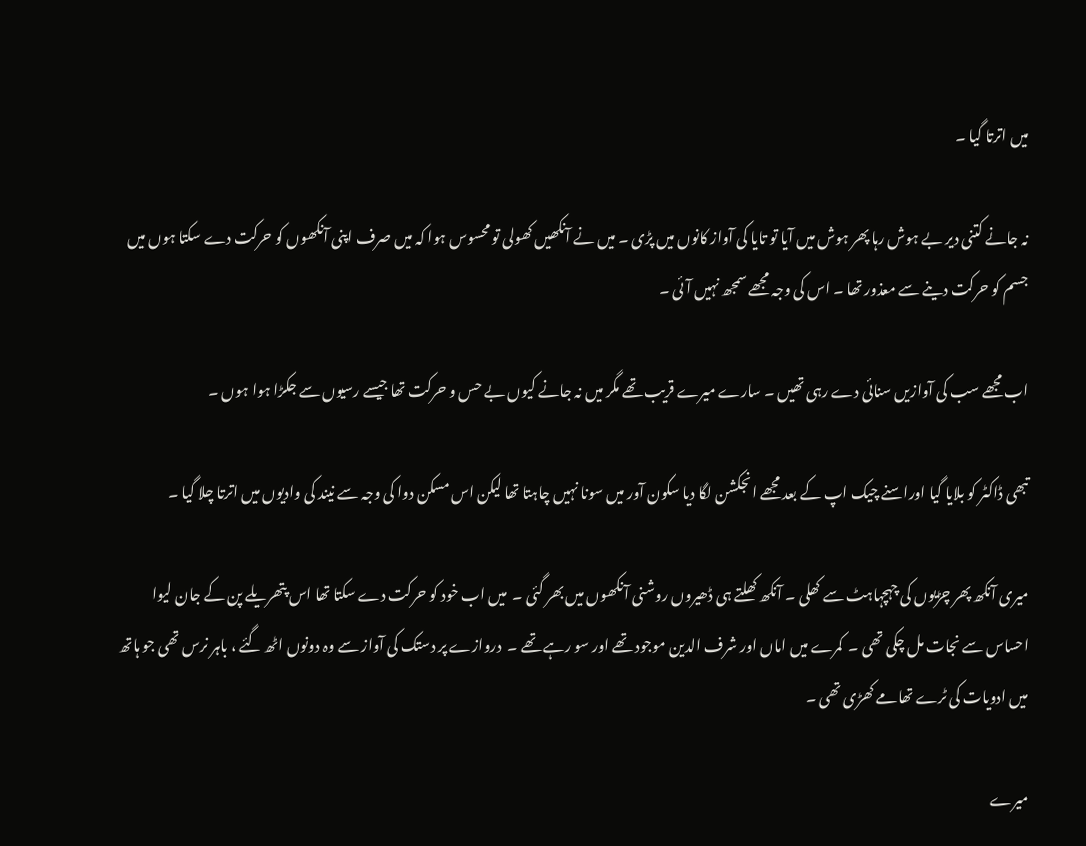میں اترتا گیا ۔

نہ جانے کتنی دیر بے ہوش رہا پھر ہوش میں آیا تو تایا کی آواز کانوں میں پڑی ۔ میں نے آنکھیں کھولی تو محسوس ہوا کہ میں صرف اپنی آنکھوں کو حرکت دے سکتا ہوں میں جسم کو حرکت دینے سے معذور تھا ۔ اس کی وجہ مجھے سمجھ نہیں آئی ۔

اب مجھے سب کی آوازیں سنائی دے رہی تھیں ۔ سارے میرے قریب تھے مگر میں نہ جانے کیوں بے حس و حرکت تھا جیسے رسیوں سے جکڑا ہوا ہوں ۔

تبھی ڈاکٹر کو بلایا گیا اوراسنے چیک اپ کے بعد مجھے انجکشن لگا دیا سکون آور میں سونا نہیں چاہتا تھا لیکن اس مسکن دوا کی وجہ سے نیند کی وادیوں میں اترتا چلا گیا ۔

میری آنکھ پھر چڑیوں کی چہچہاہٹ سے کھلی ۔ آنکھ کھلتے ہی ڈھیروں روشنی آنکھوں میں بھر گئی ۔  میں اب خود کو حرکت دے سکتا تھا اس پتھریلے پن کے جان لیوا احساس سے نجات مل چکی تھی ۔  کمرے میں اماں اور شرف الدین موجود تھے اور سو رہے تھے ۔  دروازے پر دستک کی آواز سے وہ دونوں اٹھ گئے ، باہر نرس تھی جو ہاتھ میں ادویات کی ٹرے تھامے کھڑی تھی ۔

میرے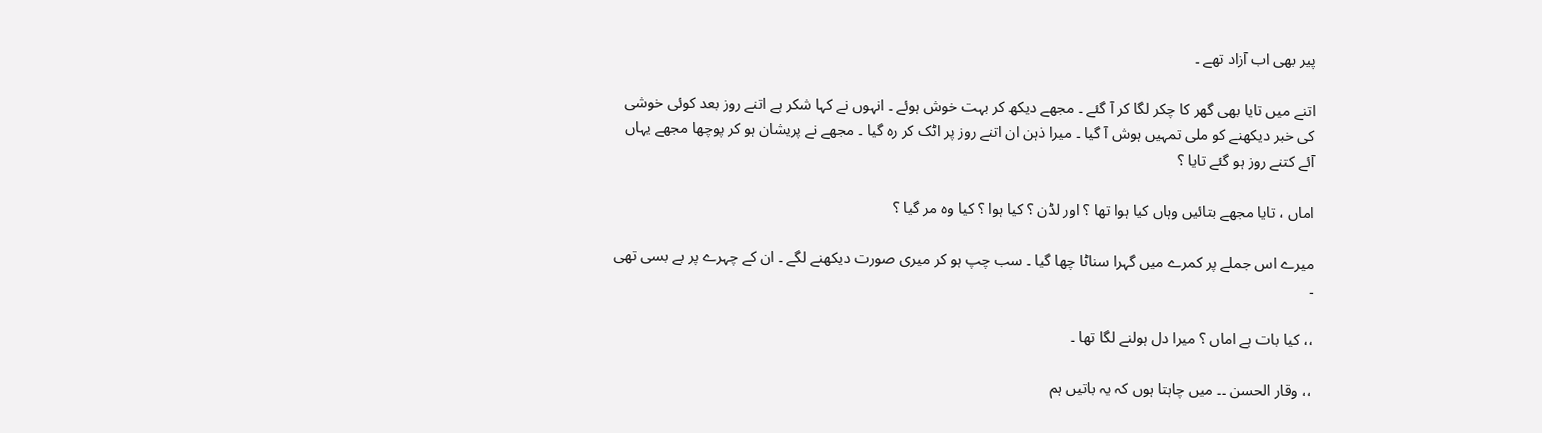پیر بھی اب آزاد تھے ۔

اتنے میں تایا بھی گھر کا چکر لگا کر آ گئے ۔ مجھے دیکھ کر بہت خوش ہوئے ۔ انہوں نے کہا شکر ہے اتنے روز بعد کوئی خوشی کی خبر دیکھنے کو ملی تمہیں ہوش آ گیا ۔ میرا ذہن ان اتنے روز پر اٹک کر رہ گیا ۔ مجھے نے پریشان ہو کر پوچھا مجھے یہاں آئے کتنے روز ہو گئے تایا ؟

اماں ، تایا مجھے بتائیں وہاں کیا ہوا تھا ؟ اور لڈن ؟ کیا ہوا ؟ کیا وہ مر گیا ؟

میرے اس جملے پر کمرے میں گہرا سناٹا چھا گیا ۔ سب چپ ہو کر میری صورت دیکھنے لگے ۔ ان کے چہرے پر بے بسی تھی ۔

،، کیا بات ہے اماں ؟ میرا دل ہولنے لگا تھا ۔

،، وقار الحسن ۔۔ میں چاہتا ہوں کہ یہ باتیں ہم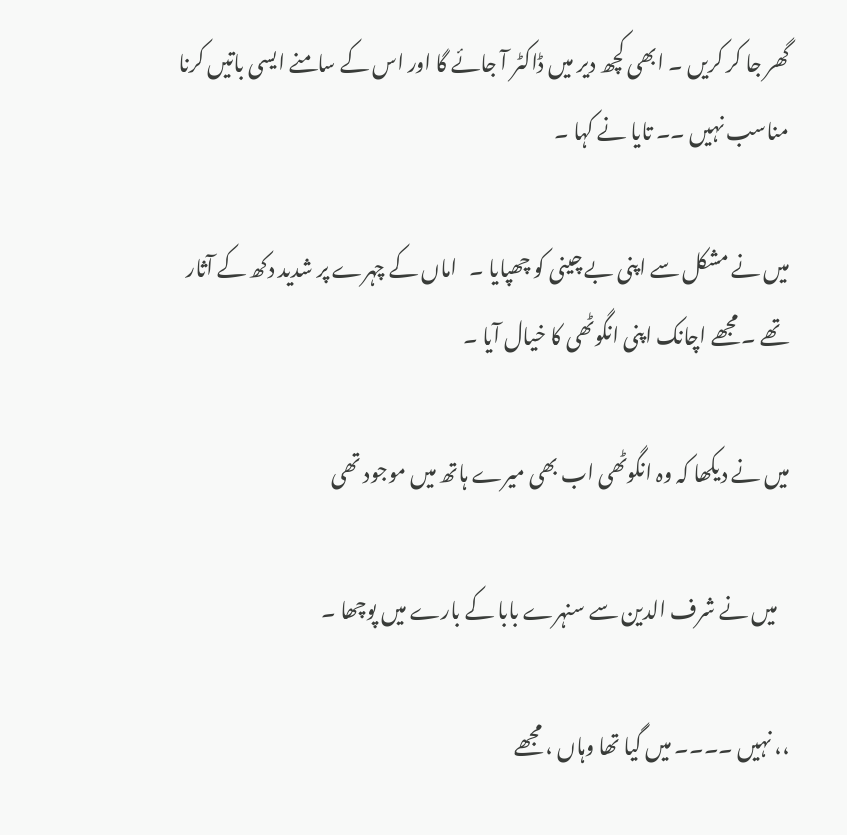گھر جا کر کریں ۔ ابھی کچھ دیر میں ڈاکٹر آ جائے گا اور اس کے سامنے ایسی باتیں کرنا مناسب نہیں ۔۔ تایا نے کہا ۔

میں نے مشکل سے اپنی بے چینی کو چھپایا ۔   اماں کے چہرے پر شدید دکھ کے آثار تھے ۔ مجھے اچانک اپنی انگوٹھی کا خیال آیا ۔

میں نے دیکھا کہ وہ انگوٹھی اب بھی میرے ہاتھ میں موجود تھی

   میں نے شرف الدین سے سنہرے بابا کے بارے میں پوچھا ۔

،، نہیں ۔۔۔۔ میں گیا تھا وہاں ، مجھے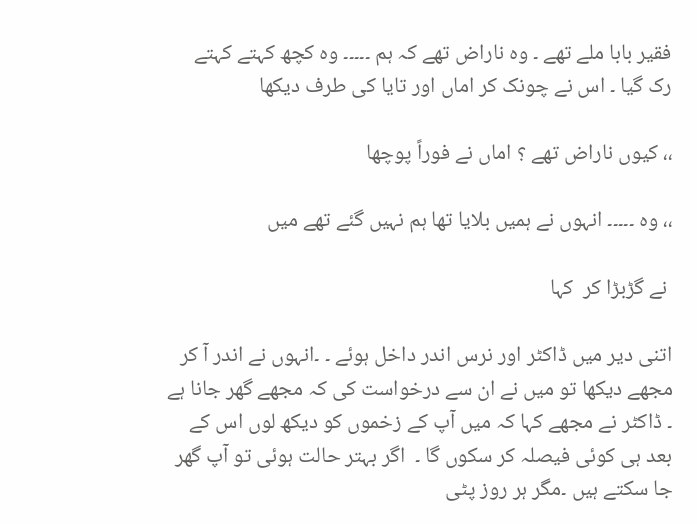فقیر بابا ملے تھے ۔ وہ ناراض تھے کہ ہم ۔۔۔۔۔ وہ کچھ کہتے کہتے رک گیا ۔ اس نے چونک کر اماں اور تایا کی طرف دیکھا

،، کیوں ناراض تھے ؟ اماں نے فوراً پوچھا

،، وہ ۔۔۔۔۔ انہوں نے ہمیں بلایا تھا ہم نہیں گئے تھے میں

 نے گڑبڑا کر  کہا

اتنی دیر میں ڈاکٹر اور نرس اندر داخل ہوئے ۔ ۔انہوں نے اندر آ کر مجھے دیکھا تو میں نے ان سے درخواست کی کہ مجھے گھر جانا ہے ۔ ڈاکٹر نے مجھے کہا کہ میں آپ کے زخموں کو دیکھ لوں اس کے بعد ہی کوئی فیصلہ کر سکوں گا ۔  اگر بہتر حالت ہوئی تو آپ گھر جا سکتے ہیں ۔مگر ہر روز پٹی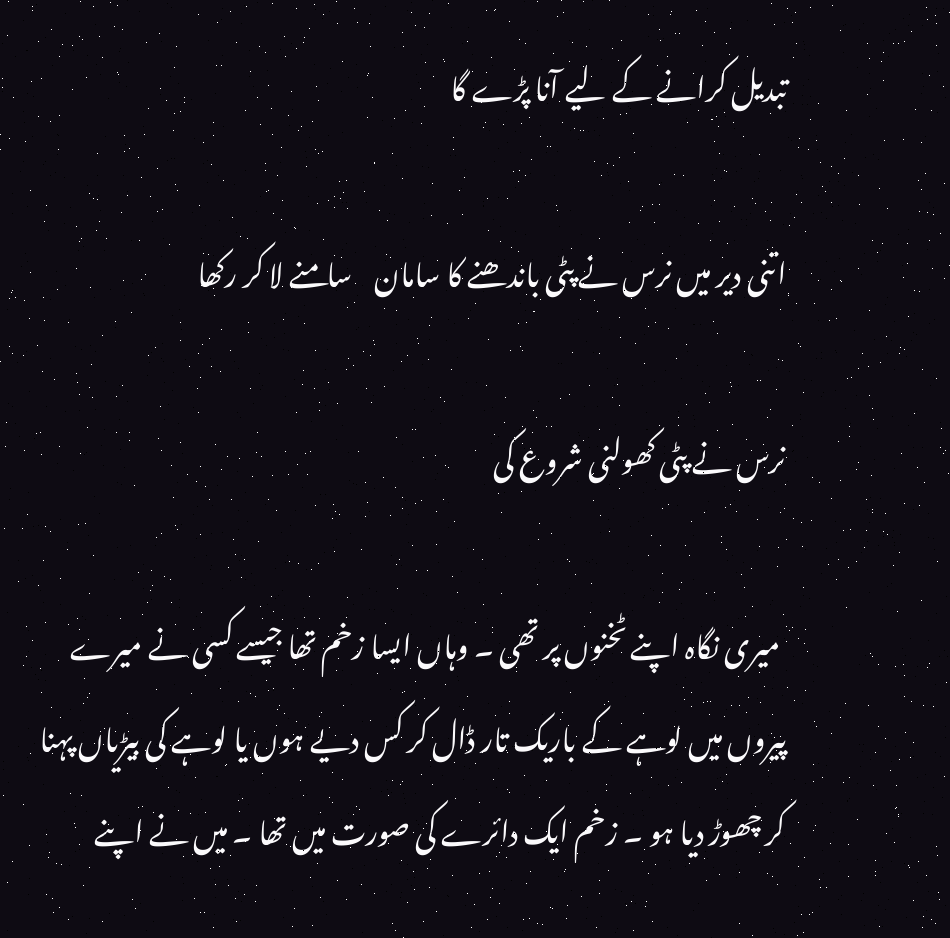تبدیل کرانے کے لیے آنا پڑے گا

اتنی دیر میں نرس نے پٹی باندھنے کا سامان    سامنے لا کر رکھا

نرس نے پٹی کھولنی شروع کی

 میری نگاہ اپنے ٹخنوں پر تھی ۔ وہاں ایسا زخم تھا جیسے کسی نے میرے پیروں میں لوہے کے باریک تار ڈال کر کس دیے ہوں یا لوہے کی بیڑیاں پہنا کر چھوڑ دیا ہو ۔ زخم ایک دائرے کی صورت میں تھا ۔ میں نے اپنے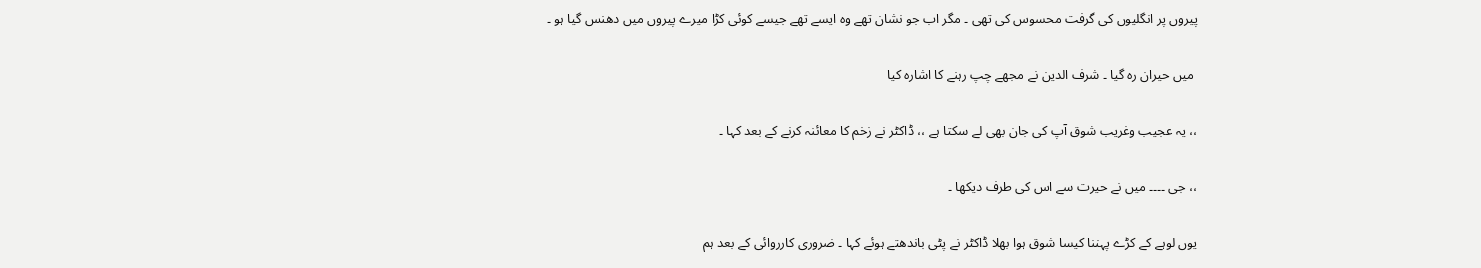پیروں پر انگلیوں کی گرفت محسوس کی تھی ۔ مگر اب جو نشان تھے وہ ایسے تھے جیسے کوئی کڑا میرے پیروں میں دھنس گیا ہو ۔

 میں حیران رہ گیا ۔ شرف الدین نے مجھے چپ رہنے کا اشارہ کیا

،، یہ عجیب وغریب شوق آپ کی جان بھی لے سکتا ہے ،، ڈاکٹر نے زخم کا معائنہ کرنے کے بعد کہا ۔

،، جی ۔۔۔۔ میں نے حیرت سے اس کی طرف دیکھا ۔

یوں لوہے کے کڑے پہننا کیسا شوق ہوا بھلا ڈاکٹر نے پٹی باندھتے ہوئے کہا ۔ ضروری کارروائی کے بعد ہم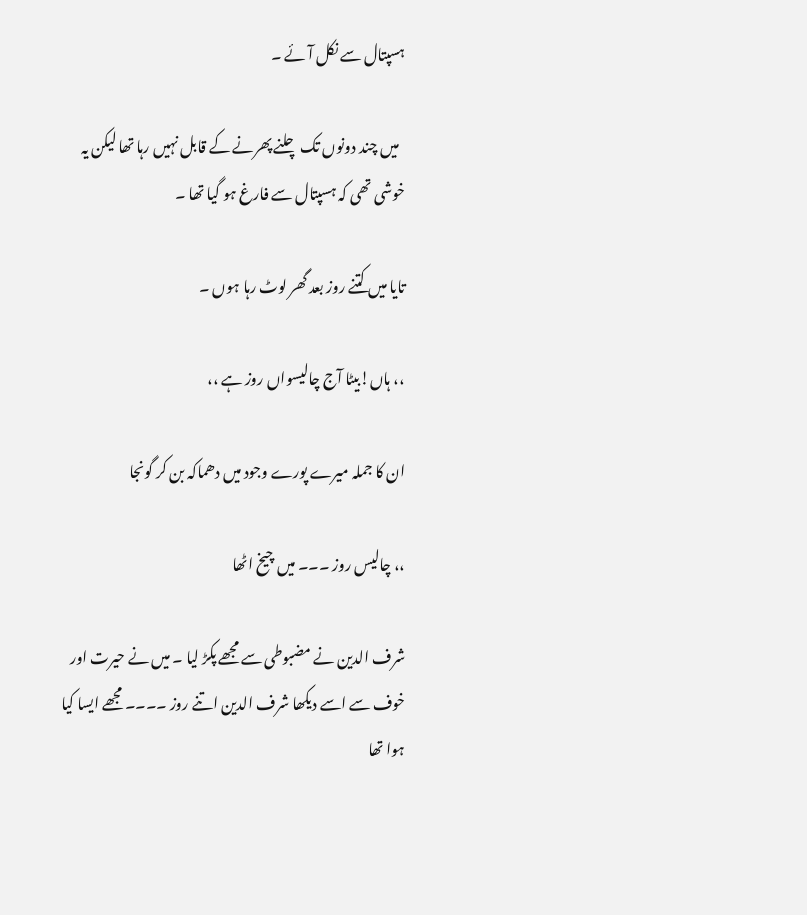ہسپتال سے نکل آئے ۔

  میں چند دونوں تک چلنے پھرنے کے قابل نہیں رہا تھا لیکن یہ خوشی تھی کہ ہسپتال سے فارغ ہو گیا تھا ۔

تایا میں کتنے روز بعد گھر لوٹ رہا ہوں ۔

،، ہاں!بیٹا آج چالیسواں روز ہے ،،

ان کا جملہ میرے پورے وجود میں دھماکہ بن کر گونجا

،، چالیس روز ۔۔۔ میں چیخ اٹھا

شرف الدین نے مضبوطی سے مجھے پکڑ لیا ۔ میں نے حیرت اور خوف سے اسے دیکھا شرف الدین اتنے روز ۔۔۔۔ مجھے ایسا کیا ہوا تھا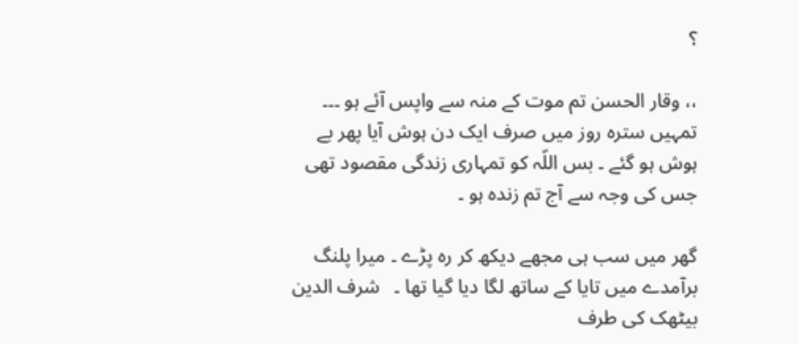؟

،، وقار الحسن تم موت کے منہ سے واپس آئے ہو ۔۔۔ تمہیں سترہ روز میں صرف ایک دن ہوش آیا پھر بے ہوش ہو گئے ۔ بس اللّہ کو تمہاری زندگی مقصود تھی جس کی وجہ سے آج تم زندہ ہو ۔

گھر میں سب ہی مجھے دیکھ کر رہ پڑے ۔ میرا پلنگ برآمدے میں تایا کے ساتھ لگا دیا گیا تھا ۔   شرف الدین بیٹھک کی طرف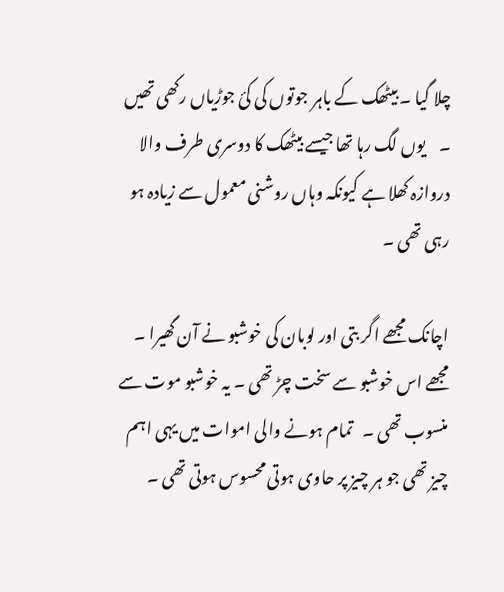چلا گیا ۔ بیٹھک کے باہر جوتوں کی کئ جوڑیاں رکھی تھیں ۔    یوں لگ رہا تھا جیسے بیٹھک کا دوسری طرف والا دروازہ کھلا ہے کیونکہ وہاں روشنی معمول سے زیادہ ہو رہی تھی ۔

اچانک مجھے اگر بتی اور لوبان کی خوشبو نے آن گھیرا ۔  مجھے اس خوشبو سے سخت چڑ تھی ۔ یہ خوشبو موت سے منسوب تھی ۔   تمام ہونے والی اموات میں یہی اہم چیز تھی جو ہر چیز پر حاوی ہوتی محسوس ہوتی تھی ۔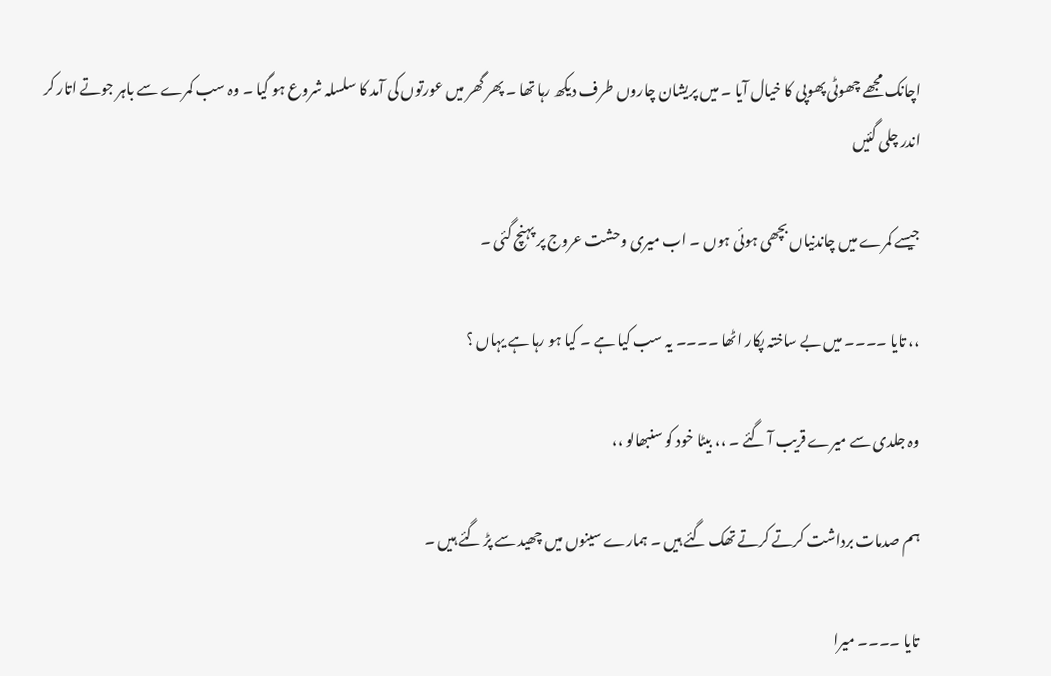اچانک مجھے چھوٹی پھوپی کا خیال آیا ۔ میں پریشان چاروں طرف دیکھ رہا تھا ۔ پھر گھر میں عورتوں کی آمد کا سلسلہ شروع ہو گیا ۔ وہ سب کمرے سے باہر جوتے اتار کر اندر چلی گئیں

جیسے کمرے میں چاندنیاں بچھی ہوئی ہوں ۔ اب میری وحشت عروج پر پہنچ گئی ۔

،، تایا ۔۔۔۔ میں بے ساختہ پکار اٹھا ۔۔۔۔ یہ سب کیا ہے ۔ کیا ہو رہا ہے یہاں ؟

وہ جلدی سے میرے قریب آ گئے ۔ ،، بیٹا خود کو سنبھالو ،،

ہم صدمات برداشت کرتے کرتے تھک گئے ہیں ۔ ہمارے سینوں میں چھید سے پڑ گئے ہیں ۔

تایا ۔۔۔۔ میرا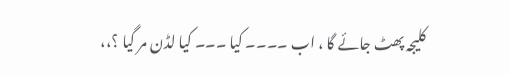کلیجہ پھٹ جائے گا ، اب ۔۔۔۔ کیا ۔۔۔ کیا لڈن مر گیا ؟،،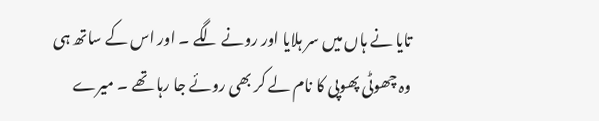تایا نے ہاں میں سر ہلایا اور رونے لگے ۔ اور اس کے ساتھ ہی وہ چھوٹی پھوپی کا نام لے کر بھی روئے جا رہا تھے ۔ میرے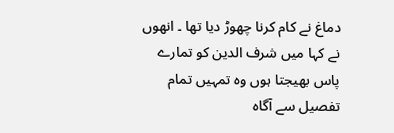دماغ نے کام کرنا چھوڑ دیا تھا ۔ انھوں نے کہا میں شرف الدین کو تمارے پاس بھیجتا ہوں وہ تمہیں تمام تفصیل سے آگاہ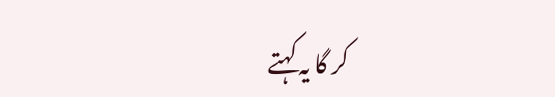کر گا یہ کہتے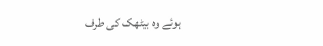ہوئے وہ بیٹھک کی طرف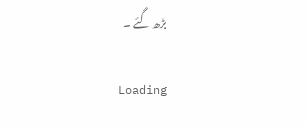بڑھ گئے ۔

Loading